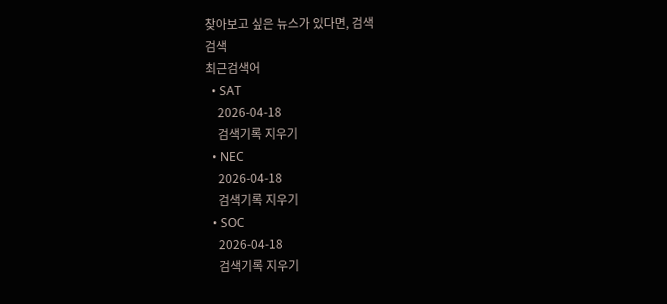찾아보고 싶은 뉴스가 있다면, 검색
검색
최근검색어
  • SAT
    2026-04-18
    검색기록 지우기
  • NEC
    2026-04-18
    검색기록 지우기
  • SOC
    2026-04-18
    검색기록 지우기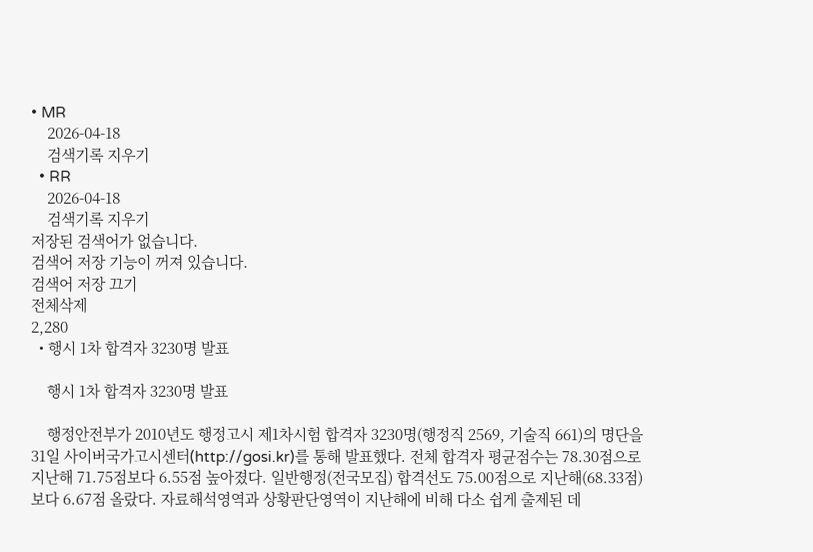• MR
    2026-04-18
    검색기록 지우기
  • RR
    2026-04-18
    검색기록 지우기
저장된 검색어가 없습니다.
검색어 저장 기능이 꺼져 있습니다.
검색어 저장 끄기
전체삭제
2,280
  • 행시 1차 합격자 3230명 발표

    행시 1차 합격자 3230명 발표

    행정안전부가 2010년도 행정고시 제1차시험 합격자 3230명(행정직 2569, 기술직 661)의 명단을 31일 사이버국가고시센터(http://gosi.kr)를 통해 발표했다. 전체 합격자 평균점수는 78.30점으로 지난해 71.75점보다 6.55점 높아졌다. 일반행정(전국모집) 합격선도 75.00점으로 지난해(68.33점)보다 6.67점 올랐다. 자료해석영역과 상황판단영역이 지난해에 비해 다소 쉽게 출제된 데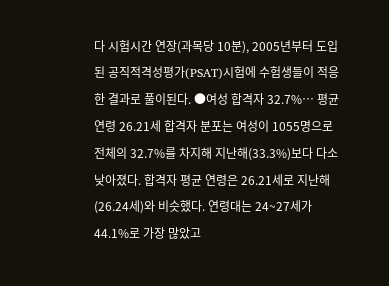다 시험시간 연장(과목당 10분), 2005년부터 도입된 공직적격성평가(PSAT)시험에 수험생들이 적응한 결과로 풀이된다. ●여성 합격자 32.7%… 평균연령 26.21세 합격자 분포는 여성이 1055명으로 전체의 32.7%를 차지해 지난해(33.3%)보다 다소 낮아졌다. 합격자 평균 연령은 26.21세로 지난해(26.24세)와 비슷했다. 연령대는 24~27세가 44.1%로 가장 많았고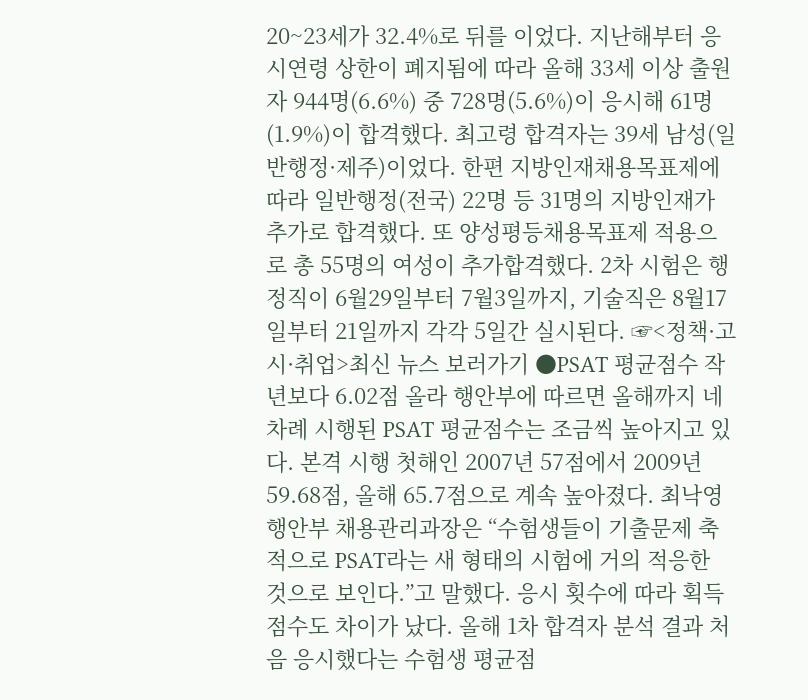20~23세가 32.4%로 뒤를 이었다. 지난해부터 응시연령 상한이 폐지됨에 따라 올해 33세 이상 출원자 944명(6.6%) 중 728명(5.6%)이 응시해 61명(1.9%)이 합격했다. 최고령 합격자는 39세 남성(일반행정·제주)이었다. 한편 지방인재채용목표제에 따라 일반행정(전국) 22명 등 31명의 지방인재가 추가로 합격했다. 또 양성평등채용목표제 적용으로 총 55명의 여성이 추가합격했다. 2차 시험은 행정직이 6월29일부터 7월3일까지, 기술직은 8월17일부터 21일까지 각각 5일간 실시된다. ☞<정책·고시·취업>최신 뉴스 보러가기 ●PSAT 평균점수 작년보다 6.02점 올라 행안부에 따르면 올해까지 네 차례 시행된 PSAT 평균점수는 조금씩 높아지고 있다. 본격 시행 첫해인 2007년 57점에서 2009년 59.68점, 올해 65.7점으로 계속 높아졌다. 최낙영 행안부 채용관리과장은 “수험생들이 기출문제 축적으로 PSAT라는 새 형태의 시험에 거의 적응한 것으로 보인다.”고 말했다. 응시 횟수에 따라 획득 점수도 차이가 났다. 올해 1차 합격자 분석 결과 처음 응시했다는 수험생 평균점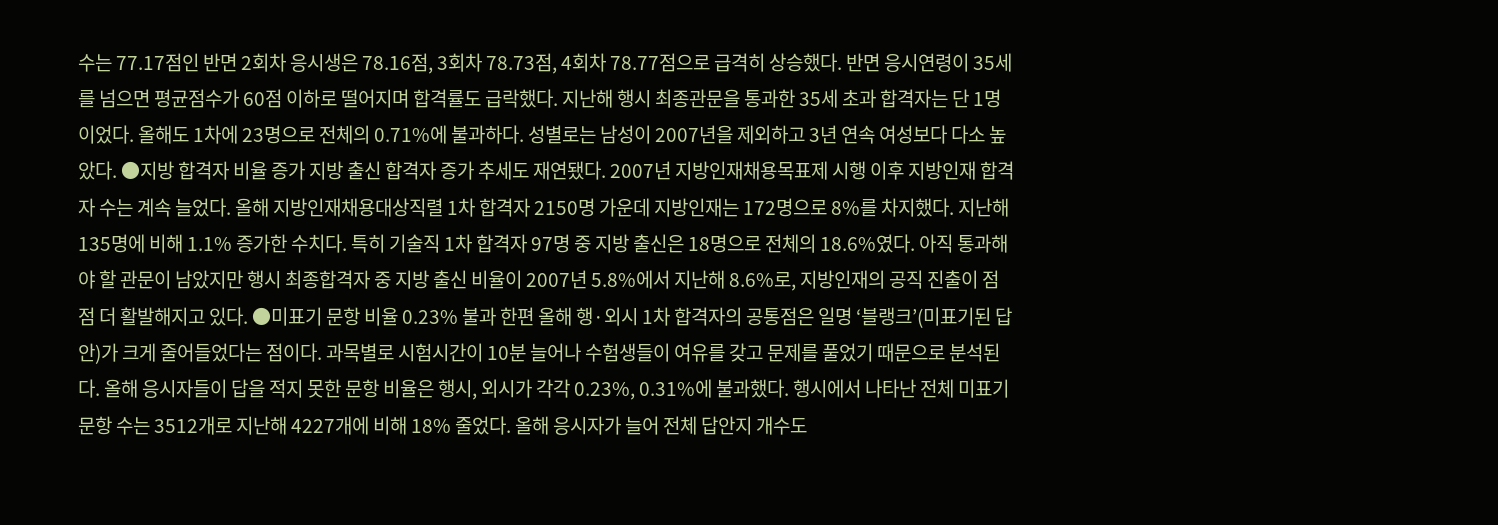수는 77.17점인 반면 2회차 응시생은 78.16점, 3회차 78.73점, 4회차 78.77점으로 급격히 상승했다. 반면 응시연령이 35세를 넘으면 평균점수가 60점 이하로 떨어지며 합격률도 급락했다. 지난해 행시 최종관문을 통과한 35세 초과 합격자는 단 1명이었다. 올해도 1차에 23명으로 전체의 0.71%에 불과하다. 성별로는 남성이 2007년을 제외하고 3년 연속 여성보다 다소 높았다. ●지방 합격자 비율 증가 지방 출신 합격자 증가 추세도 재연됐다. 2007년 지방인재채용목표제 시행 이후 지방인재 합격자 수는 계속 늘었다. 올해 지방인재채용대상직렬 1차 합격자 2150명 가운데 지방인재는 172명으로 8%를 차지했다. 지난해 135명에 비해 1.1% 증가한 수치다. 특히 기술직 1차 합격자 97명 중 지방 출신은 18명으로 전체의 18.6%였다. 아직 통과해야 할 관문이 남았지만 행시 최종합격자 중 지방 출신 비율이 2007년 5.8%에서 지난해 8.6%로, 지방인재의 공직 진출이 점점 더 활발해지고 있다. ●미표기 문항 비율 0.23% 불과 한편 올해 행·외시 1차 합격자의 공통점은 일명 ‘블랭크’(미표기된 답안)가 크게 줄어들었다는 점이다. 과목별로 시험시간이 10분 늘어나 수험생들이 여유를 갖고 문제를 풀었기 때문으로 분석된다. 올해 응시자들이 답을 적지 못한 문항 비율은 행시, 외시가 각각 0.23%, 0.31%에 불과했다. 행시에서 나타난 전체 미표기 문항 수는 3512개로 지난해 4227개에 비해 18% 줄었다. 올해 응시자가 늘어 전체 답안지 개수도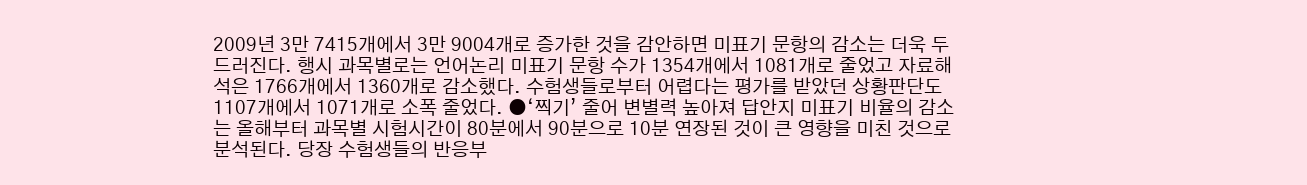2009년 3만 7415개에서 3만 9004개로 증가한 것을 감안하면 미표기 문항의 감소는 더욱 두드러진다. 행시 과목별로는 언어논리 미표기 문항 수가 1354개에서 1081개로 줄었고 자료해석은 1766개에서 1360개로 감소했다. 수험생들로부터 어렵다는 평가를 받았던 상황판단도 1107개에서 1071개로 소폭 줄었다. ●‘찍기’ 줄어 변별력 높아져 답안지 미표기 비율의 감소는 올해부터 과목별 시험시간이 80분에서 90분으로 10분 연장된 것이 큰 영향을 미친 것으로 분석된다. 당장 수험생들의 반응부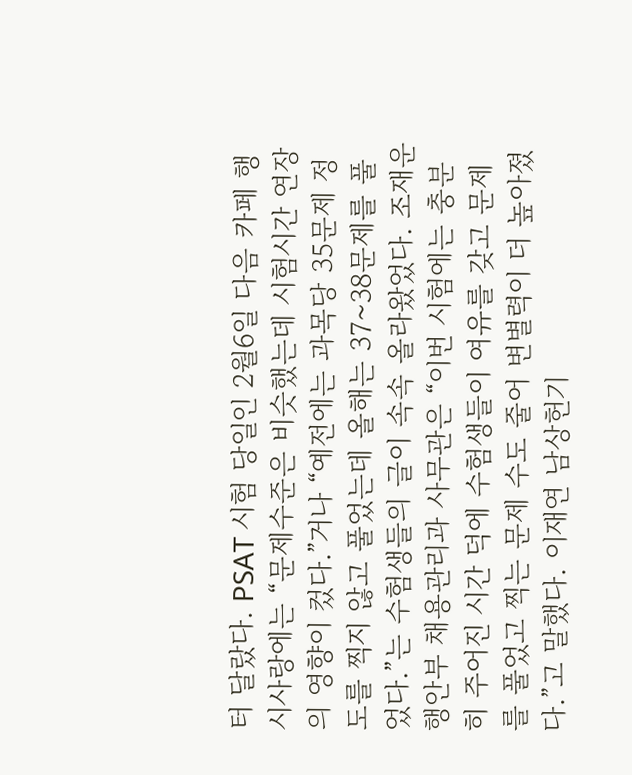터 달랐다. PSAT 시험 당일인 2월6일 다음 카페 행시사랑에는 “문제수준은 비슷했는데 시험시간 연장의 영향이 컸다.”거나 “예전에는 과목당 35문제 정도를 찍지 않고 풀었는데 올해는 37~38문제를 풀었다.”는 수험생들의 글이 속속 올라왔었다. 조재운 행안부 채용관리과 사무관은 “이번 시험에는 충분히 주어진 시간 덕에 수험생들이 여유를 갖고 문제를 풀었고 찍는 문제 수도 줄어 변별력이 더 높아졌다.”고 말했다. 이재연 남상헌기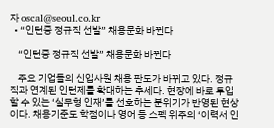자 oscal@seoul.co.kr
  • “인턴중 정규직 선발” 채용문화 바뀐다

    “인턴중 정규직 선발” 채용문화 바뀐다

    주요 기업들의 신입사원 채용 판도가 바뀌고 있다. 정규직과 연계된 인턴제를 확대하는 추세다. 현장에 바로 투입할 수 있는 ‘실무형 인재’를 선호하는 분위기가 반영된 현상이다. 채용기준도 학점이나 영어 등 스펙 위주의 ‘이력서 인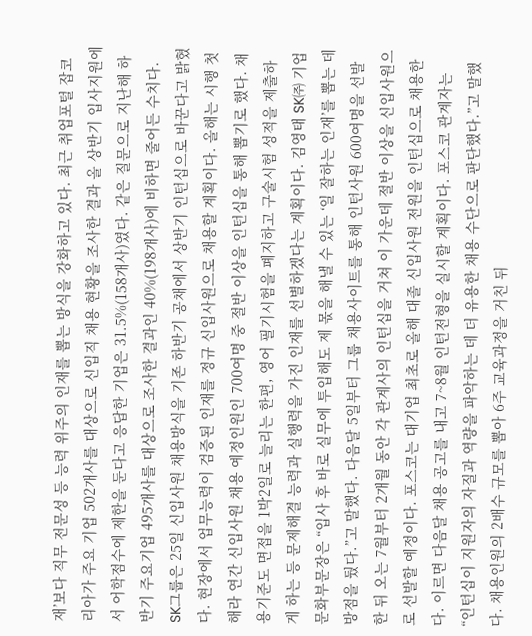재’보다 직무 전문성 등 능력 위주의 인재를 뽑는 방식을 강화하고 있다. 최근 취업포털 잡코리아가 주요 기업 502개사를 대상으로 신입직 채용 현황을 조사한 결과 올 상반기 입사지원에서 어학점수에 제한을 둔다고 응답한 기업은 31.5%(158개사)였다. 같은 질문으로 지난해 하반기 주요기업 495개사를 대상으로 조사한 결과인 40%(198개사)에 비하면 줄어든 수치다. SK그룹은 25일 신입사원 채용방식을 기존 하반기 공채에서 상반기 인턴십으로 바꾼다고 밝혔다. 현장에서 업무능력이 검증된 인재를 정규 신입사원으로 채용할 계획이다. 올해는 시행 첫해라 연간 신입사원 채용 예정인원인 700여명 중 절반 이상을 인턴십을 통해 뽑기로 했다. 채용기준도 면접을 1박2일로 늘리는 한편, 영어 필기시험을 폐지하고 구술시험 성적을 제출하게 하는 등 문제해결 능력과 실행력을 가진 인재를 선별하겠다는 계획이다. 김영태 SK㈜ 기업문화부문장은 “입사 후 바로 실무에 투입해도 제 몫을 해낼 수 있는 ‘일 잘하는 인재’를 뽑는 데 방점을 뒀다.”고 말했다. 다음달 5일부터 그룹 채용사이트를 통해 인턴사원 600여명을 선발한 뒤 오는 7월부터 2개월 동안 각 관계사의 인턴십을 거쳐 이 가운데 절반 이상을 신입사원으로 선발할 예정이다. 포스코는 대기업 최초로 올해 대졸 신입사원 전원을 인턴십으로 채용한다. 이르면 다음달 채용 공고를 내고 7~8월 인턴전형을 실시할 계획이다. 포스코 관계자는 “인턴십이 지원자의 자질과 역량을 파악하는 데 더 유용한 채용 수단으로 판단했다.”고 말했다. 채용인원의 2배수 규모를 뽑아 6주 교육과정을 거친 뒤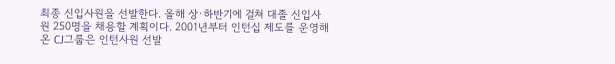최종 신입사원을 선발한다. 올해 상·하반기에 걸쳐 대졸 신입사원 250명을 채용할 계획이다. 2001년부터 인턴십 제도를 운영해온 CJ그룹은 인턴사원 선발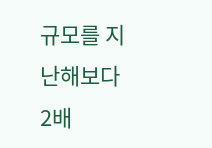규모를 지난해보다 2배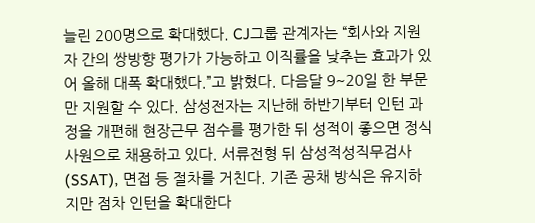늘린 200명으로 확대했다. CJ그룹 관계자는 “회사와 지원자 간의 쌍방향 평가가 가능하고 이직률을 낮추는 효과가 있어 올해 대폭 확대했다.”고 밝혔다. 다음달 9~20일 한 부문만 지원할 수 있다. 삼성전자는 지난해 하반기부터 인턴 과정을 개편해 현장근무 점수를 평가한 뒤 성적이 좋으면 정식사원으로 채용하고 있다. 서류전형 뒤 삼성적성직무검사(SSAT), 면접 등 절차를 거친다. 기존 공채 방식은 유지하지만 점차 인턴을 확대한다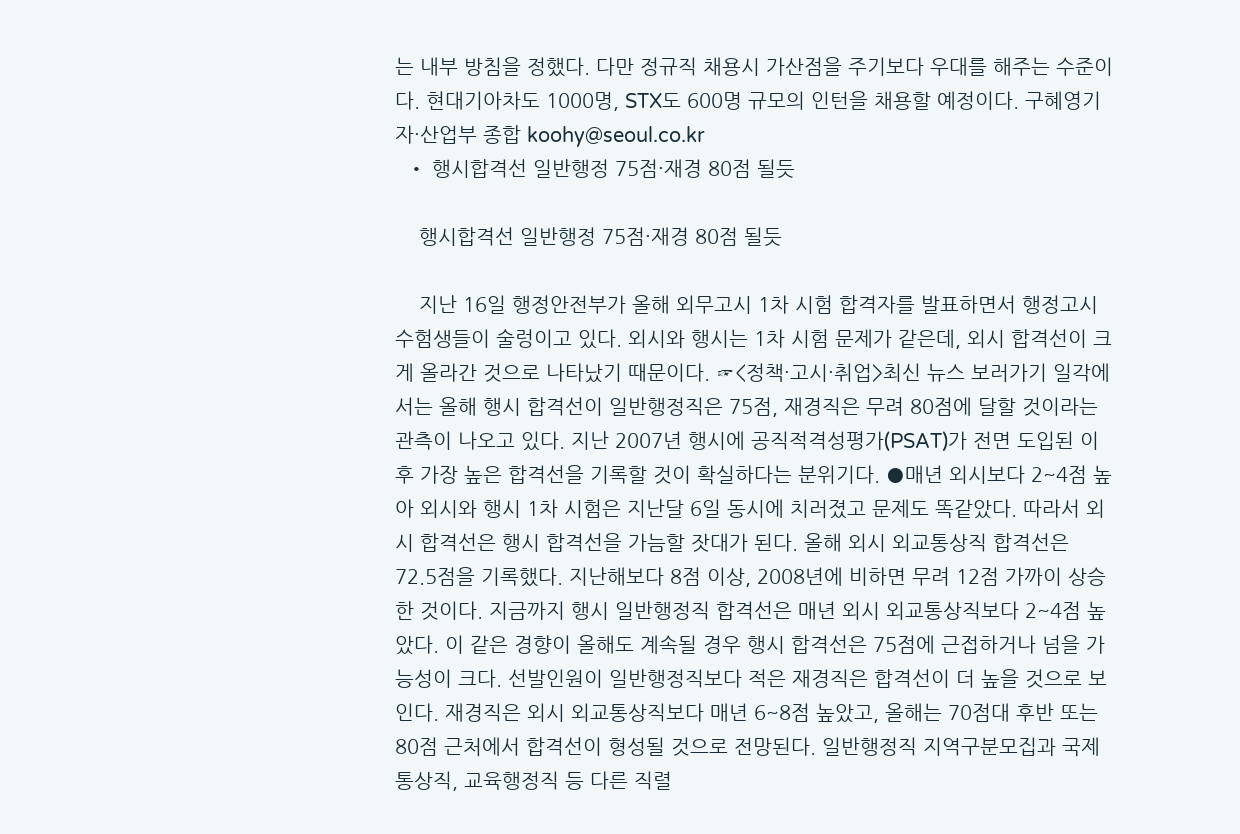는 내부 방침을 정했다. 다만 정규직 채용시 가산점을 주기보다 우대를 해주는 수준이다. 현대기아차도 1000명, STX도 600명 규모의 인턴을 채용할 예정이다. 구혜영기자·산업부 종합 koohy@seoul.co.kr
  • 행시합격선 일반행정 75점·재경 80점 될듯

    행시합격선 일반행정 75점·재경 80점 될듯

    지난 16일 행정안전부가 올해 외무고시 1차 시험 합격자를 발표하면서 행정고시 수험생들이 술렁이고 있다. 외시와 행시는 1차 시험 문제가 같은데, 외시 합격선이 크게 올라간 것으로 나타났기 때문이다. ☞<정책·고시·취업>최신 뉴스 보러가기 일각에서는 올해 행시 합격선이 일반행정직은 75점, 재경직은 무려 80점에 달할 것이라는 관측이 나오고 있다. 지난 2007년 행시에 공직적격성평가(PSAT)가 전면 도입된 이후 가장 높은 합격선을 기록할 것이 확실하다는 분위기다. ●매년 외시보다 2~4점 높아 외시와 행시 1차 시험은 지난달 6일 동시에 치러졌고 문제도 똑같았다. 따라서 외시 합격선은 행시 합격선을 가늠할 잣대가 된다. 올해 외시 외교통상직 합격선은 72.5점을 기록했다. 지난해보다 8점 이상, 2008년에 비하면 무려 12점 가까이 상승한 것이다. 지금까지 행시 일반행정직 합격선은 매년 외시 외교통상직보다 2~4점 높았다. 이 같은 경향이 올해도 계속될 경우 행시 합격선은 75점에 근접하거나 넘을 가능성이 크다. 선발인원이 일반행정직보다 적은 재경직은 합격선이 더 높을 것으로 보인다. 재경직은 외시 외교통상직보다 매년 6~8점 높았고, 올해는 70점대 후반 또는 80점 근처에서 합격선이 형성될 것으로 전망된다. 일반행정직 지역구분모집과 국제통상직, 교육행정직 등 다른 직렬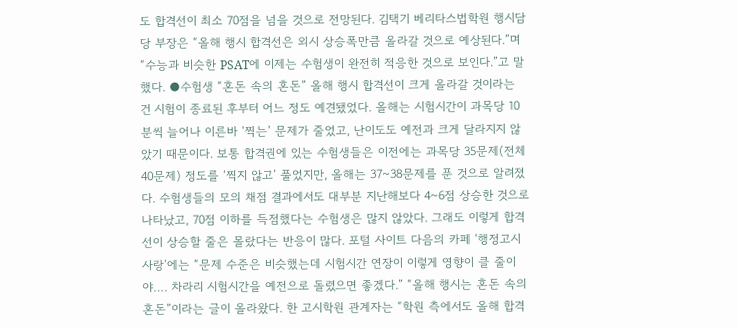도 합격선이 최소 70점을 넘을 것으로 전망된다. 김택기 베리타스법학원 행시담당 부장은 “올해 행시 합격선은 외시 상승폭만큼 올라갈 것으로 예상된다.”며 “수능과 비슷한 PSAT에 이제는 수험생이 완전히 적응한 것으로 보인다.”고 말했다. ●수험생 “혼돈 속의 혼돈” 올해 행시 합격선이 크게 올라갈 것이라는 건 시험이 종료된 후부터 어느 정도 예견됐었다. 올해는 시험시간이 과목당 10분씩 늘어나 이른바 ‘찍는’ 문제가 줄었고, 난이도도 예전과 크게 달라지지 않았기 때문이다. 보통 합격권에 있는 수험생들은 이전에는 과목당 35문제(전체 40문제) 정도를 ‘찍지 않고’ 풀었지만, 올해는 37~38문제를 푼 것으로 알려졌다. 수험생들의 모의 채점 결과에서도 대부분 지난해보다 4~6점 상승한 것으로 나타났고, 70점 이하를 득점했다는 수험생은 많지 않았다. 그래도 이렇게 합격선이 상승할 줄은 몰랐다는 반응이 많다. 포털 사이트 다음의 카페 ‘행정고시 사랑’에는 “문제 수준은 비슷했는데 시험시간 연장이 이렇게 영향이 클 줄이야…. 차라리 시험시간을 예전으로 돌렸으면 좋겠다.” “올해 행시는 혼돈 속의 혼돈”이라는 글이 올라왔다. 한 고시학원 관계자는 “학원 측에서도 올해 합격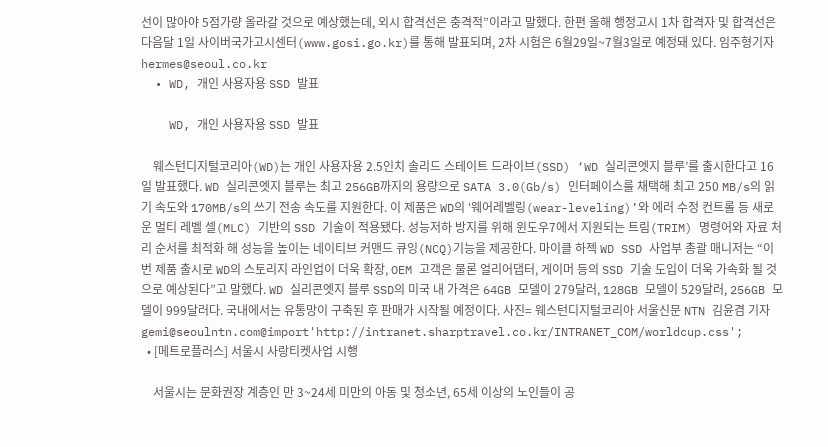선이 많아야 5점가량 올라갈 것으로 예상했는데, 외시 합격선은 충격적”이라고 말했다. 한편 올해 행정고시 1차 합격자 및 합격선은 다음달 1일 사이버국가고시센터(www.gosi.go.kr)를 통해 발표되며, 2차 시험은 6월29일~7월3일로 예정돼 있다. 임주형기자 hermes@seoul.co.kr
  • WD, 개인 사용자용 SSD 발표

    WD, 개인 사용자용 SSD 발표

    웨스턴디지털코리아(WD)는 개인 사용자용 2.5인치 솔리드 스테이트 드라이브(SSD) ‘WD 실리콘엣지 블루’를 출시한다고 16일 발표했다. WD 실리콘엣지 블루는 최고 256GB까지의 용량으로 SATA 3.0(Gb/s) 인터페이스를 채택해 최고 250 MB/s의 읽기 속도와 170MB/s의 쓰기 전송 속도를 지원한다. 이 제품은 WD의 ‘웨어레벨링(wear-leveling)’와 에러 수정 컨트롤 등 새로운 멀티 레벨 셀(MLC) 기반의 SSD 기술이 적용됐다. 성능저하 방지를 위해 윈도우7에서 지원되는 트림(TRIM) 명령어와 자료 처리 순서를 최적화 해 성능을 높이는 네이티브 커맨드 큐잉(NCQ)기능을 제공한다. 마이클 하젝 WD SSD 사업부 총괄 매니저는 “이번 제품 출시로 WD의 스토리지 라인업이 더욱 확장, OEM 고객은 물론 얼리어댑터, 게이머 등의 SSD 기술 도입이 더욱 가속화 될 것으로 예상된다”고 말했다. WD 실리콘엣지 블루 SSD의 미국 내 가격은 64GB 모델이 279달러, 128GB 모델이 529달러, 256GB 모델이 999달러다. 국내에서는 유통망이 구축된 후 판매가 시작될 예정이다. 사진= 웨스턴디지털코리아 서울신문 NTN 김윤겸 기자 gemi@seoulntn.com@import'http://intranet.sharptravel.co.kr/INTRANET_COM/worldcup.css';
  • [메트로플러스] 서울시 사랑티켓사업 시행

    서울시는 문화권장 계층인 만 3~24세 미만의 아동 및 청소년, 65세 이상의 노인들이 공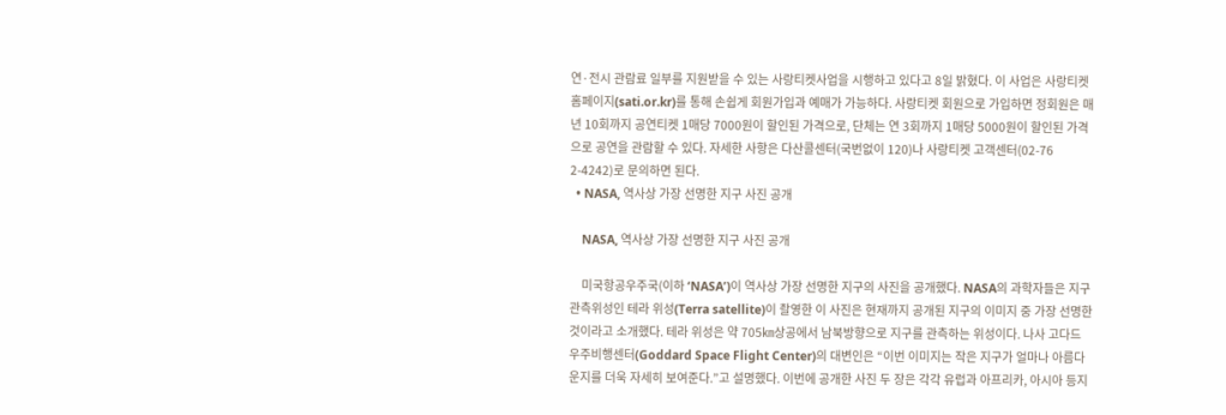연·전시 관람료 일부를 지원받을 수 있는 사랑티켓사업을 시행하고 있다고 8일 밝혔다. 이 사업은 사랑티켓 홈페이지(sati.or.kr)를 통해 손쉽게 회원가입과 예매가 가능하다. 사랑티켓 회원으로 가입하면 정회원은 매년 10회까지 공연티켓 1매당 7000원이 할인된 가격으로, 단체는 연 3회까지 1매당 5000원이 할인된 가격으로 공연을 관람할 수 있다. 자세한 사항은 다산콜센터(국번없이 120)나 사랑티켓 고객센터(02-76 2-4242)로 문의하면 된다.
  • NASA, 역사상 가장 선명한 지구 사진 공개

    NASA, 역사상 가장 선명한 지구 사진 공개

    미국항공우주국(이하 ‘NASA’)이 역사상 가장 선명한 지구의 사진을 공개했다. NASA의 과학자들은 지구관측위성인 테라 위성(Terra satellite)이 촬영한 이 사진은 현재까지 공개된 지구의 이미지 중 가장 선명한 것이라고 소개했다. 테라 위성은 약 705㎞상공에서 남북방향으로 지구를 관측하는 위성이다. 나사 고다드 우주비행센터(Goddard Space Flight Center)의 대변인은 “이번 이미지는 작은 지구가 얼마나 아름다운지를 더욱 자세히 보여준다.”고 설명했다. 이번에 공개한 사진 두 장은 각각 유럽과 아프리카, 아시아 등지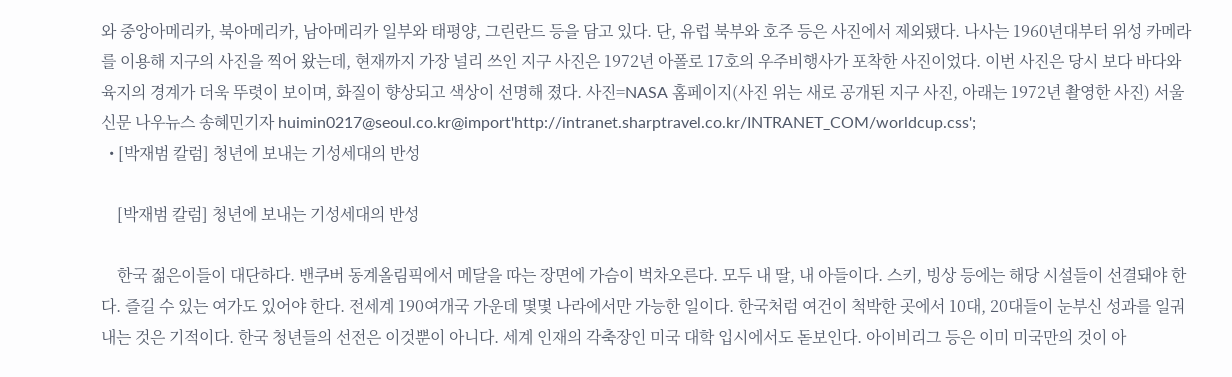와 중앙아메리카, 북아메리카, 남아메리카 일부와 태평양, 그린란드 등을 담고 있다. 단, 유럽 북부와 호주 등은 사진에서 제외됐다. 나사는 1960년대부터 위성 카메라를 이용해 지구의 사진을 찍어 왔는데, 현재까지 가장 널리 쓰인 지구 사진은 1972년 아폴로 17호의 우주비행사가 포착한 사진이었다. 이번 사진은 당시 보다 바다와 육지의 경계가 더욱 뚜렷이 보이며, 화질이 향상되고 색상이 선명해 졌다. 사진=NASA 홈페이지(사진 위는 새로 공개된 지구 사진, 아래는 1972년 촬영한 사진) 서울신문 나우뉴스 송혜민기자 huimin0217@seoul.co.kr@import'http://intranet.sharptravel.co.kr/INTRANET_COM/worldcup.css';
  • [박재범 칼럼] 청년에 보내는 기성세대의 반성

    [박재범 칼럼] 청년에 보내는 기성세대의 반성

    한국 젊은이들이 대단하다. 밴쿠버 동계올림픽에서 메달을 따는 장면에 가슴이 벅차오른다. 모두 내 딸, 내 아들이다. 스키, 빙상 등에는 해당 시설들이 선결돼야 한다. 즐길 수 있는 여가도 있어야 한다. 전세계 190여개국 가운데 몇몇 나라에서만 가능한 일이다. 한국처럼 여건이 척박한 곳에서 10대, 20대들이 눈부신 성과를 일궈내는 것은 기적이다. 한국 청년들의 선전은 이것뿐이 아니다. 세계 인재의 각축장인 미국 대학 입시에서도 돋보인다. 아이비리그 등은 이미 미국만의 것이 아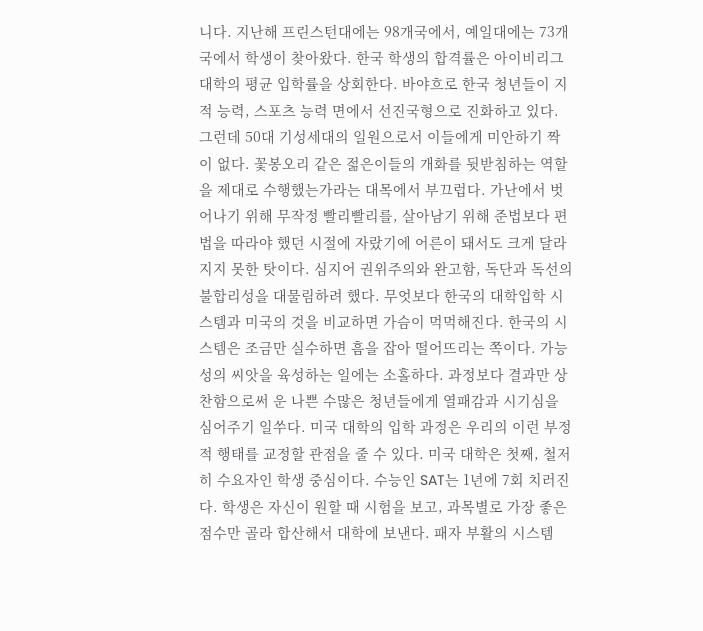니다. 지난해 프린스턴대에는 98개국에서, 예일대에는 73개국에서 학생이 찾아왔다. 한국 학생의 합격률은 아이비리그 대학의 평균 입학률을 상회한다. 바야흐로 한국 청년들이 지적 능력, 스포츠 능력 면에서 선진국형으로 진화하고 있다. 그런데 50대 기성세대의 일원으로서 이들에게 미안하기 짝이 없다. 꽃봉오리 같은 젊은이들의 개화를 뒷받침하는 역할을 제대로 수행했는가라는 대목에서 부끄럽다. 가난에서 벗어나기 위해 무작정 빨리빨리를, 살아남기 위해 준법보다 편법을 따라야 했던 시절에 자랐기에 어른이 돼서도 크게 달라지지 못한 탓이다. 심지어 권위주의와 완고함, 독단과 독선의 불합리성을 대물림하려 했다. 무엇보다 한국의 대학입학 시스템과 미국의 것을 비교하면 가슴이 먹먹해진다. 한국의 시스템은 조금만 실수하면 흠을 잡아 떨어뜨리는 쪽이다. 가능성의 씨앗을 육성하는 일에는 소홀하다. 과정보다 결과만 상찬함으로써 운 나쁜 수많은 청년들에게 열패감과 시기심을 심어주기 일쑤다. 미국 대학의 입학 과정은 우리의 이런 부정적 행태를 교정할 관점을 줄 수 있다. 미국 대학은 첫째, 철저히 수요자인 학생 중심이다. 수능인 SAT는 1년에 7회 치러진다. 학생은 자신이 원할 때 시험을 보고, 과목별로 가장 좋은 점수만 골라 합산해서 대학에 보낸다. 패자 부활의 시스템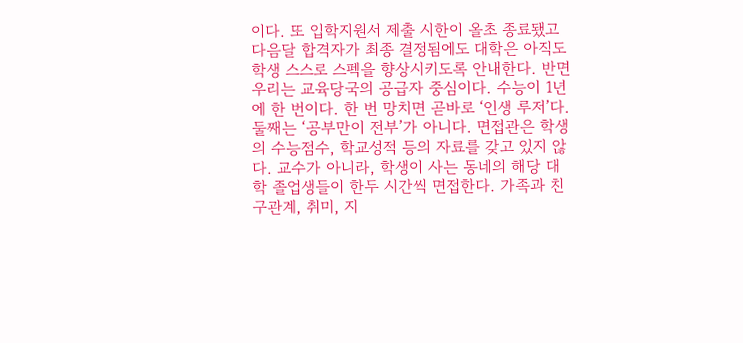이다. 또 입학지원서 제출 시한이 올초 종료됐고 다음달 합격자가 최종 결정됨에도 대학은 아직도 학생 스스로 스펙을 향상시키도록 안내한다. 반면 우리는 교육당국의 공급자 중심이다. 수능이 1년에 한 번이다. 한 번 망치면 곧바로 ‘인생 루저’다. 둘째는 ‘공부만이 전부’가 아니다. 면접관은 학생의 수능점수, 학교성적 등의 자료를 갖고 있지 않다. 교수가 아니라, 학생이 사는 동네의 해당 대학 졸업생들이 한두 시간씩 면접한다. 가족과 친구관계, 취미, 지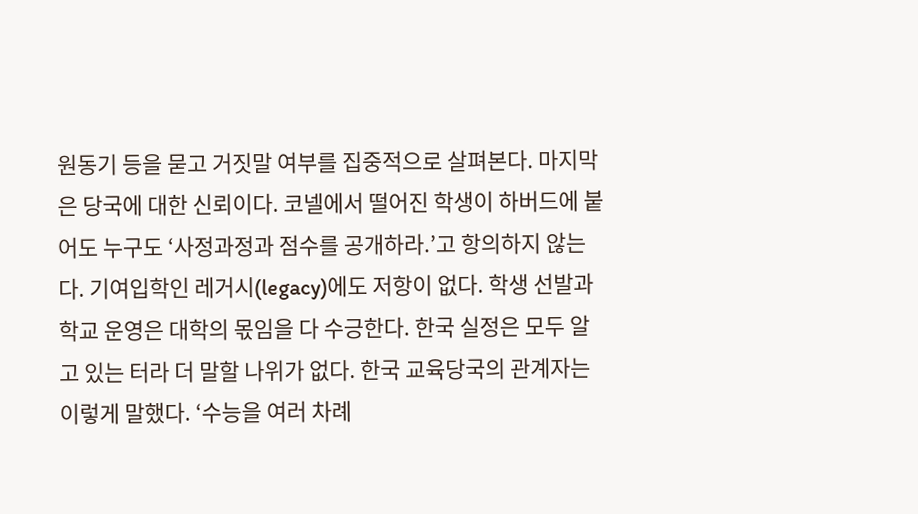원동기 등을 묻고 거짓말 여부를 집중적으로 살펴본다. 마지막은 당국에 대한 신뢰이다. 코넬에서 떨어진 학생이 하버드에 붙어도 누구도 ‘사정과정과 점수를 공개하라.’고 항의하지 않는다. 기여입학인 레거시(legacy)에도 저항이 없다. 학생 선발과 학교 운영은 대학의 몫임을 다 수긍한다. 한국 실정은 모두 알고 있는 터라 더 말할 나위가 없다. 한국 교육당국의 관계자는 이렇게 말했다. ‘수능을 여러 차례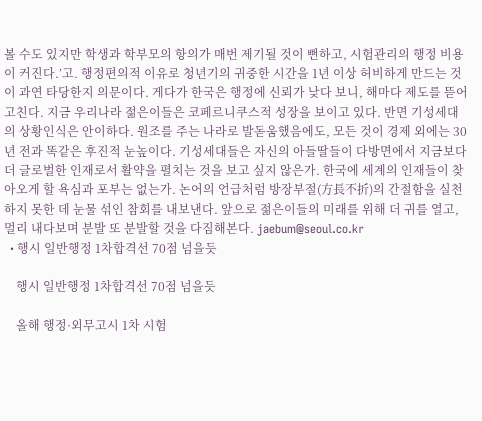볼 수도 있지만 학생과 학부모의 항의가 매번 제기될 것이 뻔하고, 시험관리의 행정 비용이 커진다.’고. 행정편의적 이유로 청년기의 귀중한 시간을 1년 이상 허비하게 만드는 것이 과연 타당한지 의문이다. 게다가 한국은 행정에 신뢰가 낮다 보니, 해마다 제도를 뜯어고친다. 지금 우리나라 젊은이들은 코페르니쿠스적 성장을 보이고 있다. 반면 기성세대의 상황인식은 안이하다. 원조를 주는 나라로 발돋움했음에도, 모든 것이 경제 외에는 30년 전과 똑같은 후진적 눈높이다. 기성세대들은 자신의 아들딸들이 다방면에서 지금보다 더 글로벌한 인재로서 활약을 펼치는 것을 보고 싶지 않은가. 한국에 세계의 인재들이 찾아오게 할 욕심과 포부는 없는가. 논어의 언급처럼 방장부절(方長不折)의 간절함을 실천하지 못한 데 눈물 섞인 참회를 내보낸다. 앞으로 젊은이들의 미래를 위해 더 귀를 열고, 멀리 내다보며 분발 또 분발할 것을 다짐해본다. jaebum@seoul.co.kr
  • 행시 일반행정 1차합격선 70점 넘을듯

    행시 일반행정 1차합격선 70점 넘을듯

    올해 행정·외무고시 1차 시험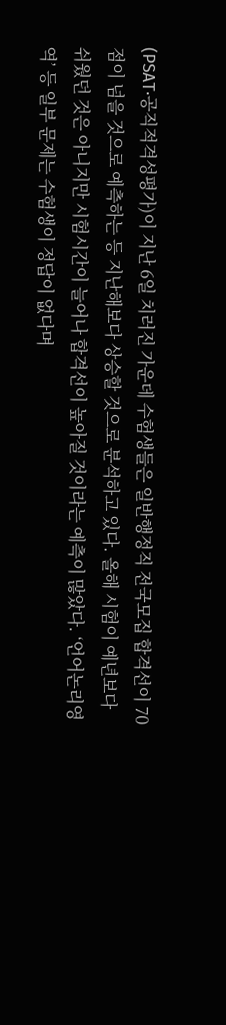(PSAT·공직적격성평가)이 지난 6일 치러진 가운데 수험생들은 일반행정직 전국모집 합격선이 70점이 넘을 것으로 예측하는 등 지난해보다 상승할 것으로 분석하고 있다. 올해 시험이 예년보다 쉬웠던 것은 아니지만 시험시간이 늘어나 합격선이 높아질 것이라는 예측이 많았다. ‘언어논리영역’ 등 일부 문제는 수험생이 정답이 없다며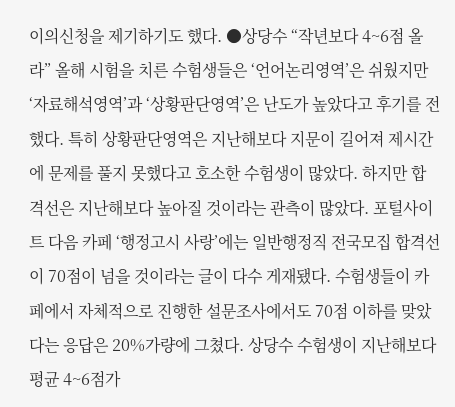이의신청을 제기하기도 했다. ●상당수 “작년보다 4~6점 올라” 올해 시험을 치른 수험생들은 ‘언어논리영역’은 쉬웠지만 ‘자료해석영역’과 ‘상황판단영역’은 난도가 높았다고 후기를 전했다. 특히 상황판단영역은 지난해보다 지문이 길어져 제시간에 문제를 풀지 못했다고 호소한 수험생이 많았다. 하지만 합격선은 지난해보다 높아질 것이라는 관측이 많았다. 포털사이트 다음 카페 ‘행정고시 사랑’에는 일반행정직 전국모집 합격선이 70점이 넘을 것이라는 글이 다수 게재됐다. 수험생들이 카페에서 자체적으로 진행한 설문조사에서도 70점 이하를 맞았다는 응답은 20%가량에 그쳤다. 상당수 수험생이 지난해보다 평균 4~6점가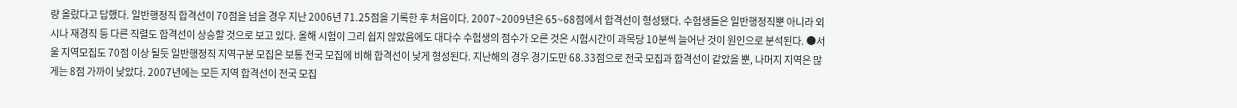량 올랐다고 답했다. 일반행정직 합격선이 70점을 넘을 경우 지난 2006년 71.25점을 기록한 후 처음이다. 2007~2009년은 65~68점에서 합격선이 형성됐다. 수험생들은 일반행정직뿐 아니라 외시나 재경직 등 다른 직렬도 합격선이 상승할 것으로 보고 있다. 올해 시험이 그리 쉽지 않았음에도 대다수 수험생의 점수가 오른 것은 시험시간이 과목당 10분씩 늘어난 것이 원인으로 분석된다. ●서울 지역모집도 70점 이상 될듯 일반행정직 지역구분 모집은 보통 전국 모집에 비해 합격선이 낮게 형성된다. 지난해의 경우 경기도만 68.33점으로 전국 모집과 합격선이 같았을 뿐, 나머지 지역은 많게는 8점 가까이 낮았다. 2007년에는 모든 지역 합격선이 전국 모집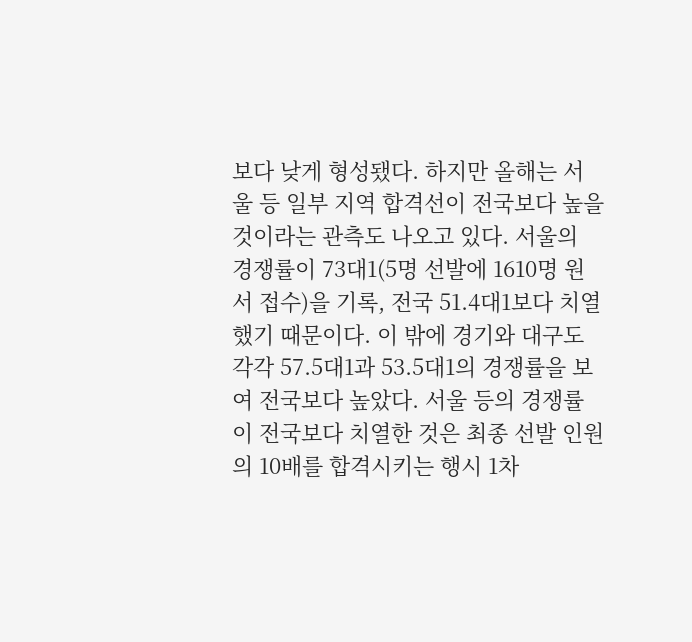보다 낮게 형성됐다. 하지만 올해는 서울 등 일부 지역 합격선이 전국보다 높을 것이라는 관측도 나오고 있다. 서울의 경쟁률이 73대1(5명 선발에 1610명 원서 접수)을 기록, 전국 51.4대1보다 치열했기 때문이다. 이 밖에 경기와 대구도 각각 57.5대1과 53.5대1의 경쟁률을 보여 전국보다 높았다. 서울 등의 경쟁률이 전국보다 치열한 것은 최종 선발 인원의 10배를 합격시키는 행시 1차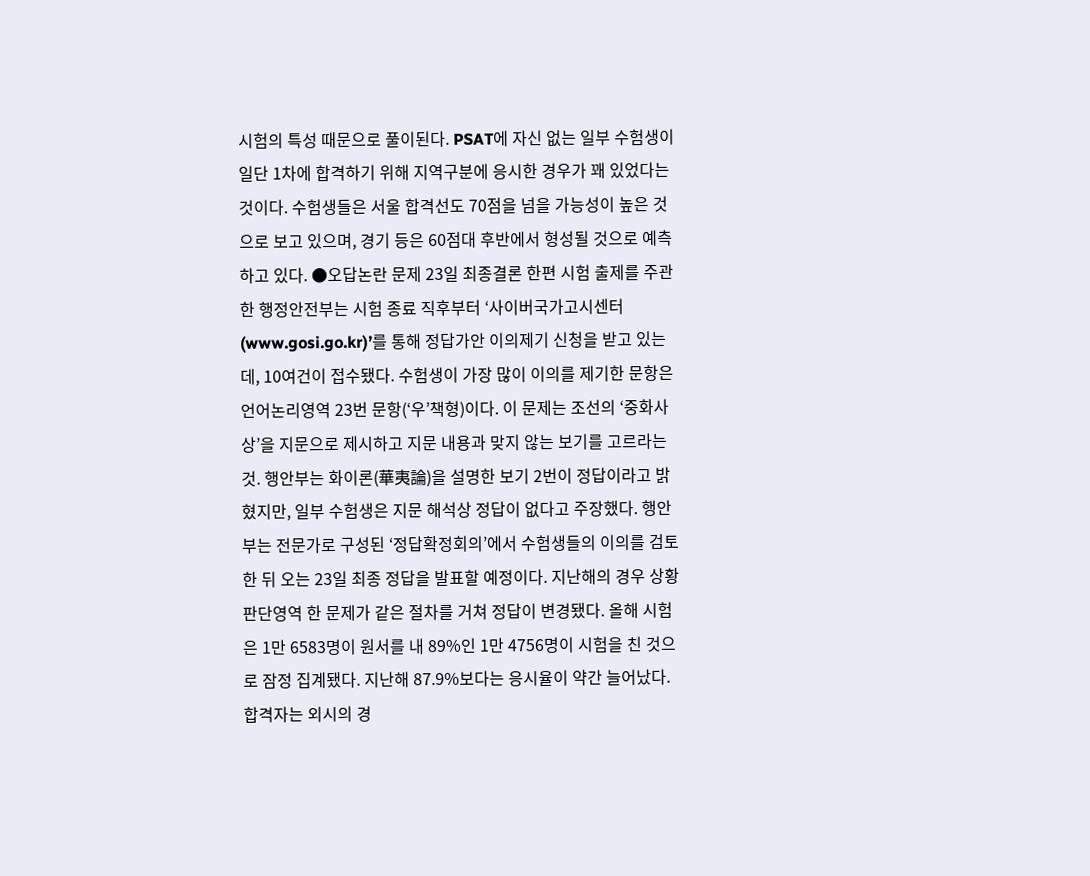시험의 특성 때문으로 풀이된다. PSAT에 자신 없는 일부 수험생이 일단 1차에 합격하기 위해 지역구분에 응시한 경우가 꽤 있었다는 것이다. 수험생들은 서울 합격선도 70점을 넘을 가능성이 높은 것으로 보고 있으며, 경기 등은 60점대 후반에서 형성될 것으로 예측하고 있다. ●오답논란 문제 23일 최종결론 한편 시험 출제를 주관한 행정안전부는 시험 종료 직후부터 ‘사이버국가고시센터(www.gosi.go.kr)’를 통해 정답가안 이의제기 신청을 받고 있는데, 10여건이 접수됐다. 수험생이 가장 많이 이의를 제기한 문항은 언어논리영역 23번 문항(‘우’책형)이다. 이 문제는 조선의 ‘중화사상’을 지문으로 제시하고 지문 내용과 맞지 않는 보기를 고르라는 것. 행안부는 화이론(華夷論)을 설명한 보기 2번이 정답이라고 밝혔지만, 일부 수험생은 지문 해석상 정답이 없다고 주장했다. 행안부는 전문가로 구성된 ‘정답확정회의’에서 수험생들의 이의를 검토한 뒤 오는 23일 최종 정답을 발표할 예정이다. 지난해의 경우 상황판단영역 한 문제가 같은 절차를 거쳐 정답이 변경됐다. 올해 시험은 1만 6583명이 원서를 내 89%인 1만 4756명이 시험을 친 것으로 잠정 집계됐다. 지난해 87.9%보다는 응시율이 약간 늘어났다. 합격자는 외시의 경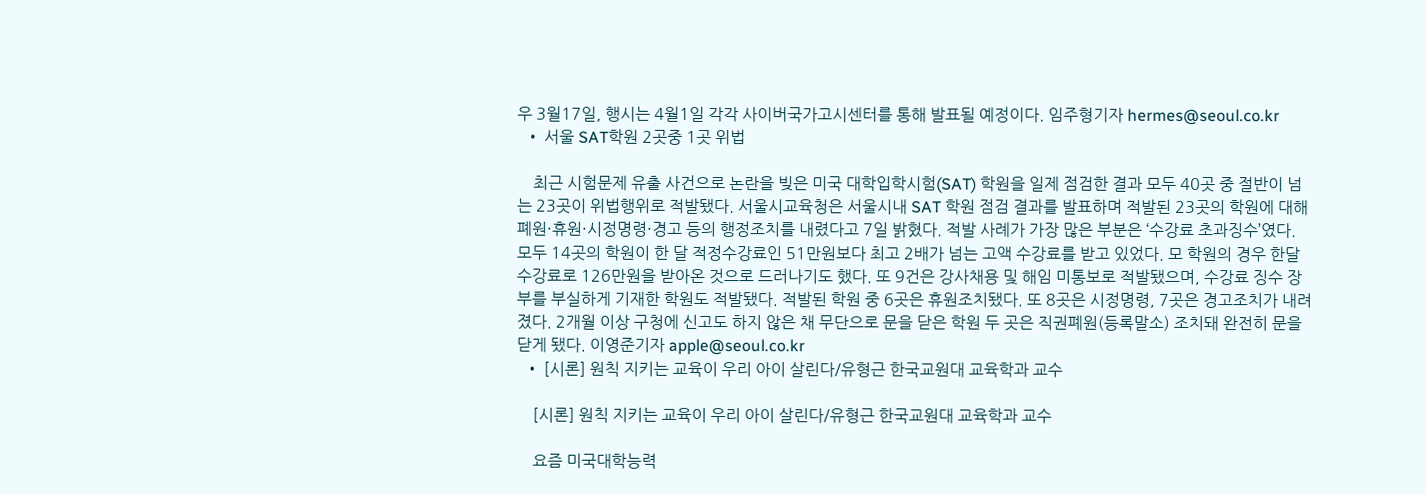우 3월17일, 행시는 4월1일 각각 사이버국가고시센터를 통해 발표될 예정이다. 임주형기자 hermes@seoul.co.kr
  • 서울 SAT학원 2곳중 1곳 위법

    최근 시험문제 유출 사건으로 논란을 빚은 미국 대학입학시험(SAT) 학원을 일제 점검한 결과 모두 40곳 중 절반이 넘는 23곳이 위법행위로 적발됐다. 서울시교육청은 서울시내 SAT 학원 점검 결과를 발표하며 적발된 23곳의 학원에 대해 폐원·휴원·시정명령·경고 등의 행정조치를 내렸다고 7일 밝혔다. 적발 사례가 가장 많은 부분은 ‘수강료 초과징수’였다. 모두 14곳의 학원이 한 달 적정수강료인 51만원보다 최고 2배가 넘는 고액 수강료를 받고 있었다. 모 학원의 경우 한달 수강료로 126만원을 받아온 것으로 드러나기도 했다. 또 9건은 강사채용 및 해임 미통보로 적발됐으며, 수강료 징수 장부를 부실하게 기재한 학원도 적발됐다. 적발된 학원 중 6곳은 휴원조치됐다. 또 8곳은 시정명령, 7곳은 경고조치가 내려졌다. 2개월 이상 구청에 신고도 하지 않은 채 무단으로 문을 닫은 학원 두 곳은 직권폐원(등록말소) 조치돼 완전히 문을 닫게 됐다. 이영준기자 apple@seoul.co.kr
  • [시론] 원칙 지키는 교육이 우리 아이 살린다/유형근 한국교원대 교육학과 교수

    [시론] 원칙 지키는 교육이 우리 아이 살린다/유형근 한국교원대 교육학과 교수

    요즘 미국대학능력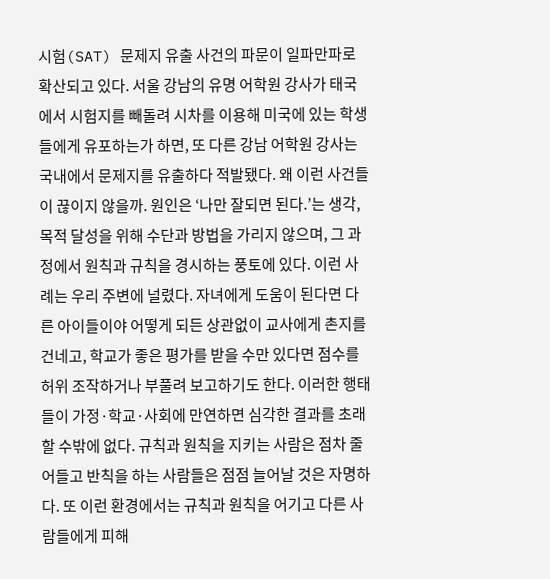시험(SAT) 문제지 유출 사건의 파문이 일파만파로 확산되고 있다. 서울 강남의 유명 어학원 강사가 태국에서 시험지를 빼돌려 시차를 이용해 미국에 있는 학생들에게 유포하는가 하면, 또 다른 강남 어학원 강사는 국내에서 문제지를 유출하다 적발됐다. 왜 이런 사건들이 끊이지 않을까. 원인은 ‘나만 잘되면 된다.’는 생각, 목적 달성을 위해 수단과 방법을 가리지 않으며, 그 과정에서 원칙과 규칙을 경시하는 풍토에 있다. 이런 사례는 우리 주변에 널렸다. 자녀에게 도움이 된다면 다른 아이들이야 어떻게 되든 상관없이 교사에게 촌지를 건네고, 학교가 좋은 평가를 받을 수만 있다면 점수를 허위 조작하거나 부풀려 보고하기도 한다. 이러한 행태들이 가정·학교·사회에 만연하면 심각한 결과를 초래할 수밖에 없다. 규칙과 원칙을 지키는 사람은 점차 줄어들고 반칙을 하는 사람들은 점점 늘어날 것은 자명하다. 또 이런 환경에서는 규칙과 원칙을 어기고 다른 사람들에게 피해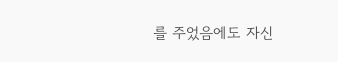를 주었음에도 자신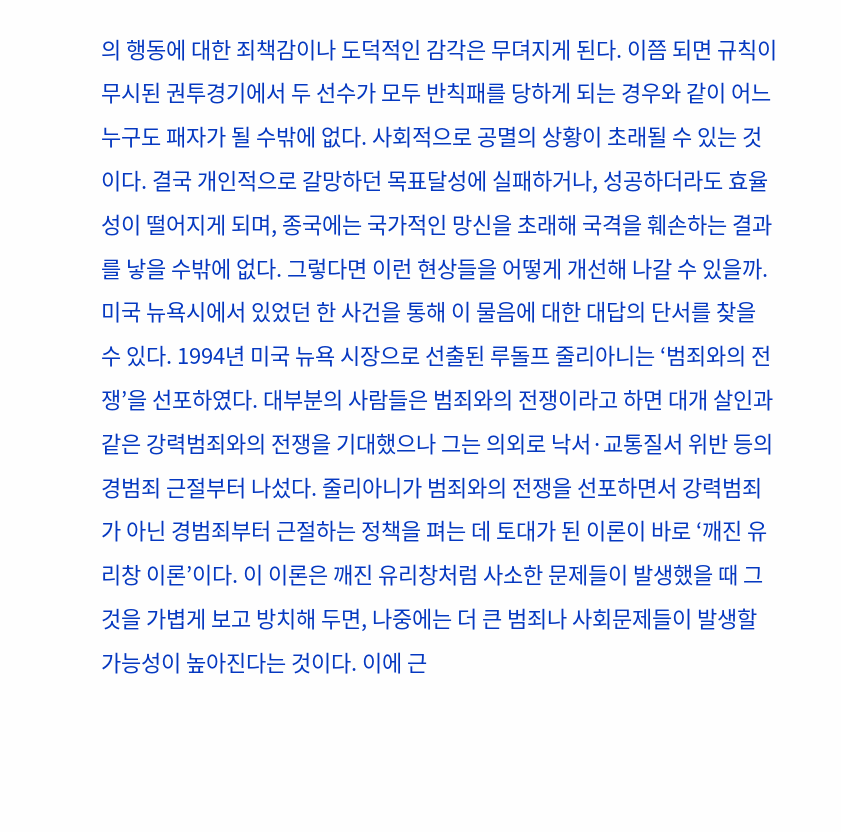의 행동에 대한 죄책감이나 도덕적인 감각은 무뎌지게 된다. 이쯤 되면 규칙이 무시된 권투경기에서 두 선수가 모두 반칙패를 당하게 되는 경우와 같이 어느 누구도 패자가 될 수밖에 없다. 사회적으로 공멸의 상황이 초래될 수 있는 것이다. 결국 개인적으로 갈망하던 목표달성에 실패하거나, 성공하더라도 효율성이 떨어지게 되며, 종국에는 국가적인 망신을 초래해 국격을 훼손하는 결과를 낳을 수밖에 없다. 그렇다면 이런 현상들을 어떻게 개선해 나갈 수 있을까. 미국 뉴욕시에서 있었던 한 사건을 통해 이 물음에 대한 대답의 단서를 찾을 수 있다. 1994년 미국 뉴욕 시장으로 선출된 루돌프 줄리아니는 ‘범죄와의 전쟁’을 선포하였다. 대부분의 사람들은 범죄와의 전쟁이라고 하면 대개 살인과 같은 강력범죄와의 전쟁을 기대했으나 그는 의외로 낙서·교통질서 위반 등의 경범죄 근절부터 나섰다. 줄리아니가 범죄와의 전쟁을 선포하면서 강력범죄가 아닌 경범죄부터 근절하는 정책을 펴는 데 토대가 된 이론이 바로 ‘깨진 유리창 이론’이다. 이 이론은 깨진 유리창처럼 사소한 문제들이 발생했을 때 그것을 가볍게 보고 방치해 두면, 나중에는 더 큰 범죄나 사회문제들이 발생할 가능성이 높아진다는 것이다. 이에 근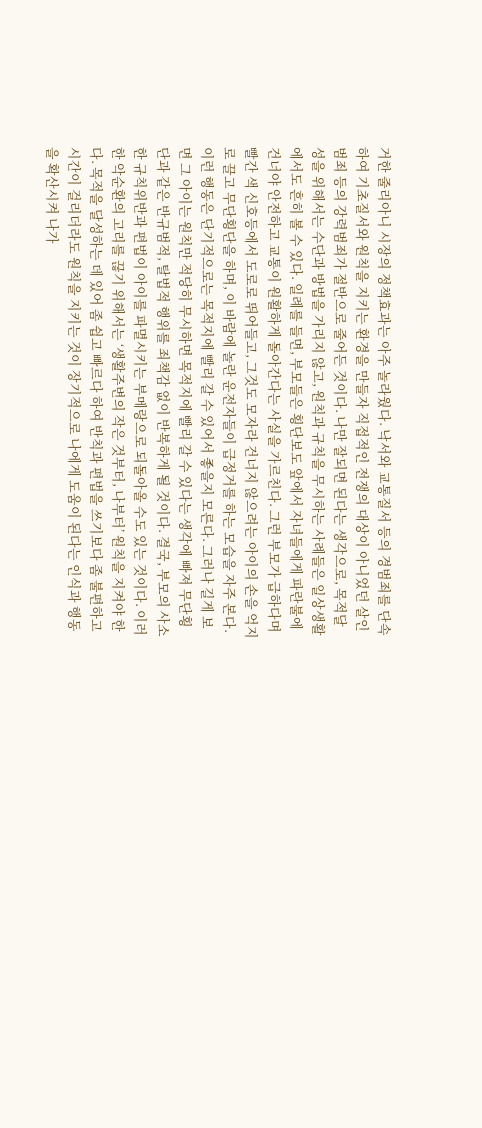거한 줄리아니 시장의 정책효과는 아주 놀라웠다. 낙서와 교통질서 등의 경범죄를 단속하여 기초질서와 원칙을 지키는 환경을 만들자 직접적인 전쟁의 대상이 아니었던 살인범죄 등의 강력범죄가 절반으로 줄어든 것이다. 나만 잘되면 된다는 생각으로, 목적달성을 위해서는 수단과 방법을 가리지 않고, 원칙과 규칙을 무시하는 사례들은 일상생활에서도 흔히 볼 수 있다. 일례를 들면, 부모들은 횡단보도 앞에서 자녀들에게 파란불에 건너야 안전하고 교통이 원활하게 돌아간다는 사실을 가르친다. 그런 부모가 급하다며 빨간 색 신호등에서 도로로 뛰어들고, 그것도 모자라 건너지 않으려는 아이의 손을 억지로 끌고 무단횡단을 하며, 이 바람에 놀란 운전자들이 급정거를 하는 모습을 자주 본다. 이런 행동은 단기적으로는 목적지에 빨리 갈 수 있어서 좋을지 모른다. 그러나 길게 보면 그 아이는 원칙만 적당히 무시하면 목적지에 빨리 갈 수 있다는 생각에 빠져 무단횡단과 같은 반규범적, 탈법적 행위를 죄책감 없이 반복하게 될 것이다. 결국, 부모의 사소한 규칙위반과 편법이 아이를 파멸시키는 부메랑으로 되돌아올 수도 있는 것이다. 이러한 악순환의 고리를 끊기 위해서는 ‘생활주변의 작은 것부터, 나부터’ 원칙을 지켜야 한다. 목적을 달성하는 데 있어 좀 쉽고 빠르다 하여 반칙과 편법을 쓰기보다 좀 불편하고 시간이 걸리더라도 원칙을 지키는 것이 장기적으로 나에게 도움이 된다는 인식과 행동을 확산시켜 나가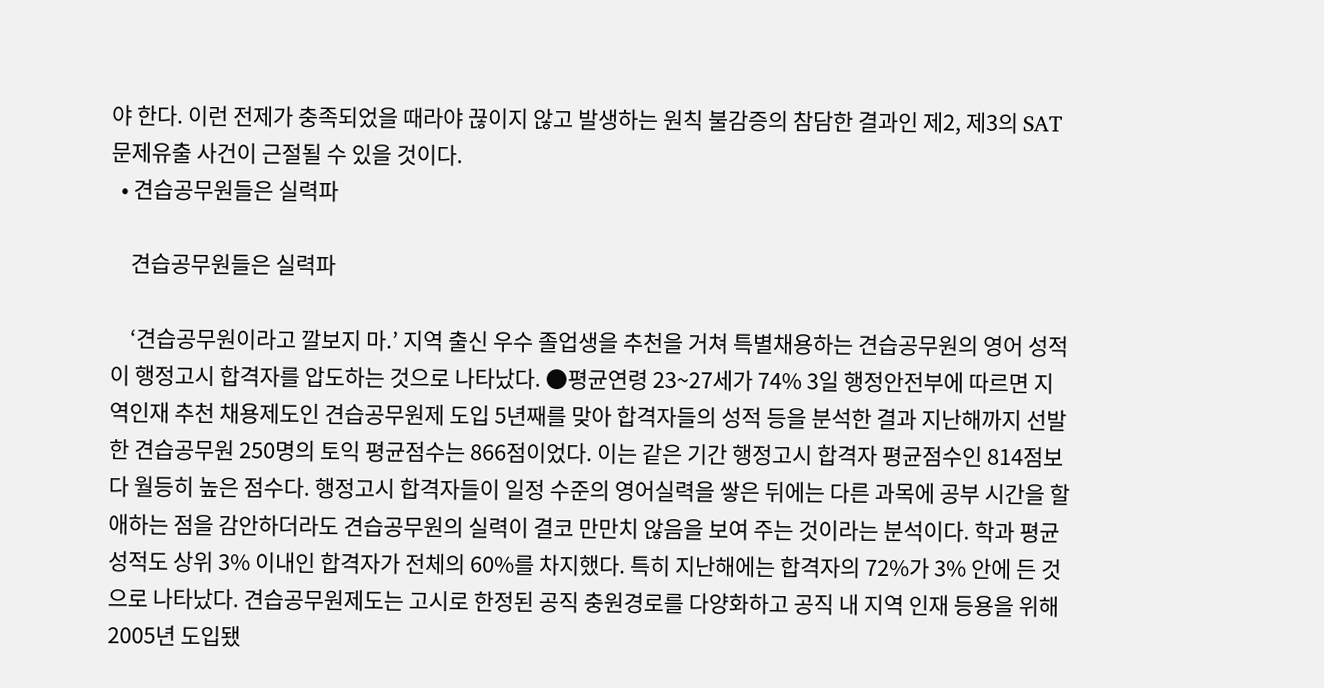야 한다. 이런 전제가 충족되었을 때라야 끊이지 않고 발생하는 원칙 불감증의 참담한 결과인 제2, 제3의 SAT 문제유출 사건이 근절될 수 있을 것이다.
  • 견습공무원들은 실력파

    견습공무원들은 실력파

    ‘견습공무원이라고 깔보지 마.’ 지역 출신 우수 졸업생을 추천을 거쳐 특별채용하는 견습공무원의 영어 성적이 행정고시 합격자를 압도하는 것으로 나타났다. ●평균연령 23~27세가 74% 3일 행정안전부에 따르면 지역인재 추천 채용제도인 견습공무원제 도입 5년째를 맞아 합격자들의 성적 등을 분석한 결과 지난해까지 선발한 견습공무원 250명의 토익 평균점수는 866점이었다. 이는 같은 기간 행정고시 합격자 평균점수인 814점보다 월등히 높은 점수다. 행정고시 합격자들이 일정 수준의 영어실력을 쌓은 뒤에는 다른 과목에 공부 시간을 할애하는 점을 감안하더라도 견습공무원의 실력이 결코 만만치 않음을 보여 주는 것이라는 분석이다. 학과 평균 성적도 상위 3% 이내인 합격자가 전체의 60%를 차지했다. 특히 지난해에는 합격자의 72%가 3% 안에 든 것으로 나타났다. 견습공무원제도는 고시로 한정된 공직 충원경로를 다양화하고 공직 내 지역 인재 등용을 위해 2005년 도입됐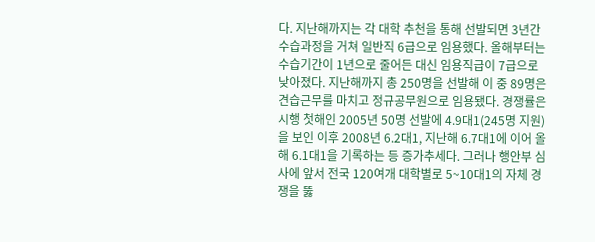다. 지난해까지는 각 대학 추천을 통해 선발되면 3년간 수습과정을 거쳐 일반직 6급으로 임용했다. 올해부터는 수습기간이 1년으로 줄어든 대신 임용직급이 7급으로 낮아졌다. 지난해까지 총 250명을 선발해 이 중 89명은 견습근무를 마치고 정규공무원으로 임용됐다. 경쟁률은 시행 첫해인 2005년 50명 선발에 4.9대1(245명 지원)을 보인 이후 2008년 6.2대1, 지난해 6.7대1에 이어 올해 6.1대1을 기록하는 등 증가추세다. 그러나 행안부 심사에 앞서 전국 120여개 대학별로 5~10대1의 자체 경쟁을 뚫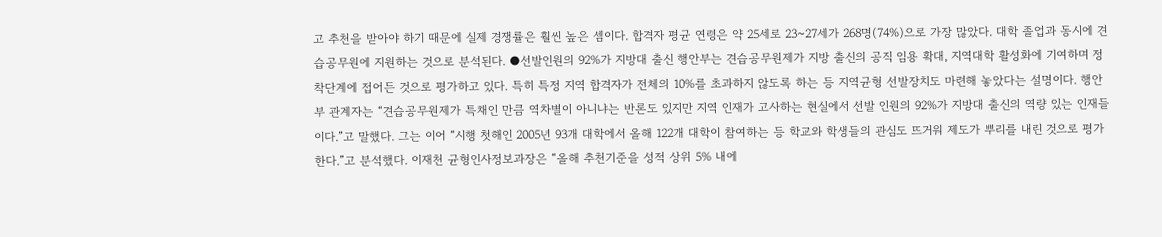고 추천을 받아야 하기 때문에 실제 경쟁률은 훨씬 높은 셈이다. 합격자 평균 연령은 약 25세로 23~27세가 268명(74%)으로 가장 많았다. 대학 졸업과 동시에 견습공무원에 지원하는 것으로 분석된다. ●선발인원의 92%가 지방대 출신 행안부는 견습공무원제가 지방 출신의 공직 임용 확대, 지역대학 활성화에 기여하며 정착단계에 접어든 것으로 평가하고 있다. 특히 특정 지역 합격자가 전체의 10%를 초과하지 않도록 하는 등 지역균형 선발장치도 마련해 놓았다는 설명이다. 행안부 관계자는 “견습공무원제가 특채인 만큼 역차별이 아니냐는 반론도 있지만 지역 인재가 고사하는 현실에서 선발 인원의 92%가 지방대 출신의 역량 있는 인재들이다.”고 말했다. 그는 이어 “시행 첫해인 2005년 93개 대학에서 올해 122개 대학이 참여하는 등 학교와 학생들의 관심도 뜨거워 제도가 뿌리를 내린 것으로 평가한다.”고 분석했다. 이재천 균형인사정보과장은 “올해 추천기준을 성적 상위 5% 내에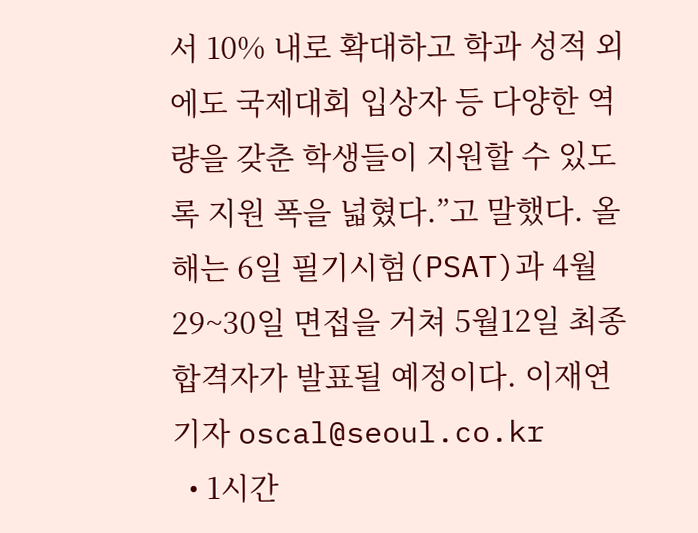서 10% 내로 확대하고 학과 성적 외에도 국제대회 입상자 등 다양한 역량을 갖춘 학생들이 지원할 수 있도록 지원 폭을 넓혔다.”고 말했다. 올해는 6일 필기시험(PSAT)과 4월29~30일 면접을 거쳐 5월12일 최종합격자가 발표될 예정이다. 이재연기자 oscal@seoul.co.kr
  • 1시간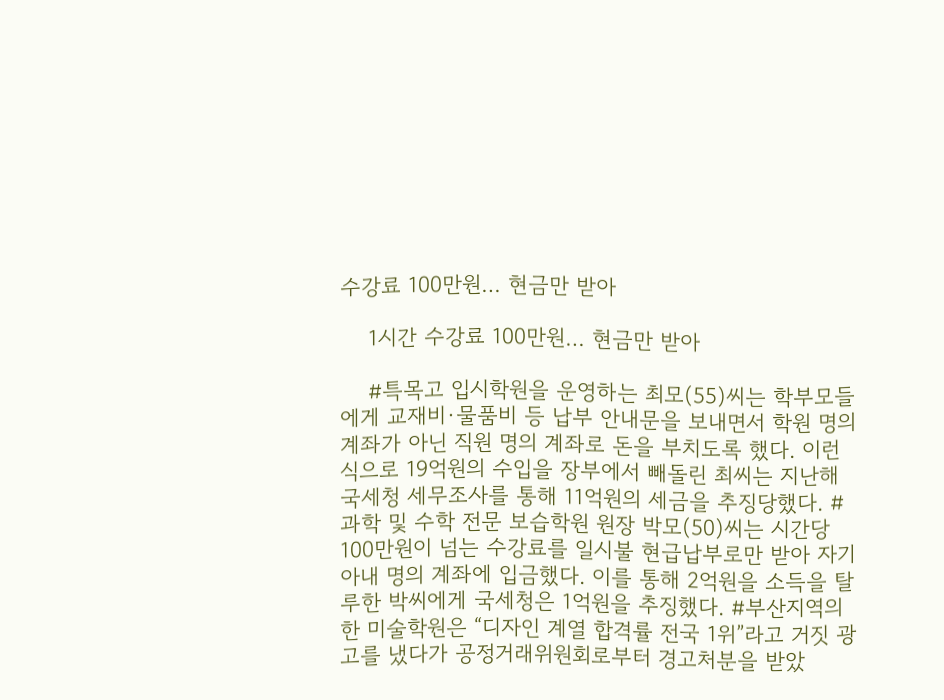수강료 100만원… 현금만 받아

    1시간 수강료 100만원… 현금만 받아

    #특목고 입시학원을 운영하는 최모(55)씨는 학부모들에게 교재비·물품비 등 납부 안내문을 보내면서 학원 명의 계좌가 아닌 직원 명의 계좌로 돈을 부치도록 했다. 이런 식으로 19억원의 수입을 장부에서 빼돌린 최씨는 지난해 국세청 세무조사를 통해 11억원의 세금을 추징당했다. #과학 및 수학 전문 보습학원 원장 박모(50)씨는 시간당 100만원이 넘는 수강료를 일시불 현급납부로만 받아 자기 아내 명의 계좌에 입금했다. 이를 통해 2억원을 소득을 탈루한 박씨에게 국세청은 1억원을 추징했다. #부산지역의 한 미술학원은 “디자인 계열 합격률 전국 1위”라고 거짓 광고를 냈다가 공정거래위원회로부터 경고처분을 받았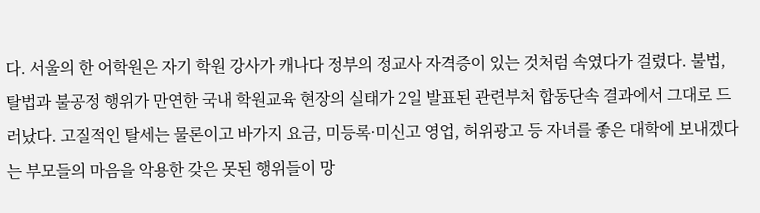다. 서울의 한 어학원은 자기 학원 강사가 캐나다 정부의 정교사 자격증이 있는 것처럼 속였다가 걸렸다. 불법, 탈법과 불공정 행위가 만연한 국내 학원교육 현장의 실태가 2일 발표된 관련부처 합동단속 결과에서 그대로 드러났다. 고질적인 탈세는 물론이고 바가지 요금, 미등록·미신고 영업, 허위광고 등 자녀를 좋은 대학에 보내겠다는 부모들의 마음을 악용한 갖은 못된 행위들이 망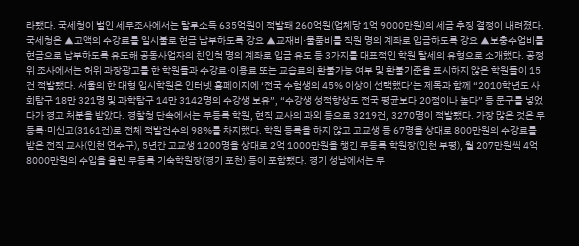라됐다. 국세청이 벌인 세무조사에서는 탈루소득 635억원이 적발돼 260억원(업체당 1억 9000만원)의 세금 추징 결정이 내려졌다. 국세청은 ▲고액의 수강료를 일시불로 현금 납부하도록 강요 ▲교재비·물품비를 직원 명의 계좌로 입금하도록 강요 ▲보충수업비를 현금으로 납부하도록 유도해 공동사업자의 친인척 명의 계좌로 입금 유도 등 3가지를 대표적인 학원 탈세의 유형으로 소개했다. 공정위 조사에서는 허위 과장광고를 한 학원들과 수강료·이용료 또는 교습료의 환불가능 여부 및 환불기준을 표시하지 않은 학원들이 15건 적발됐다. 서울의 한 대형 입시학원은 인터넷 홈페이지에 ‘전국 수험생의 45% 이상이 선택했다’는 제목과 함께 “2010학년도 사회탐구 18만 321명 및 과학탐구 14만 3142명의 수강생 보유”, “수강생 성적향상도 전국 평균보다 20점이나 높다” 등 문구를 넣었다가 경고 처분을 받았다. 경찰청 단속에서는 무등록 학원, 현직 교사의 과외 등으로 3219건, 3270명이 적발됐다. 가장 많은 것은 무등록·미신고(3161건)로 전체 적발건수의 98%를 차지했다. 학원 등록을 하지 않고 고교생 등 67명을 상대로 800만원의 수강료를 받은 전직 교사(인천 연수구), 5년간 고교생 1200명을 상대로 2억 1000만원을 챙긴 무등록 학원장(인천 부평), 월 207만원씩 4억 8000만원의 수입을 올린 무등록 기숙학원장(경기 포천) 등이 포함됐다. 경기 성남에서는 무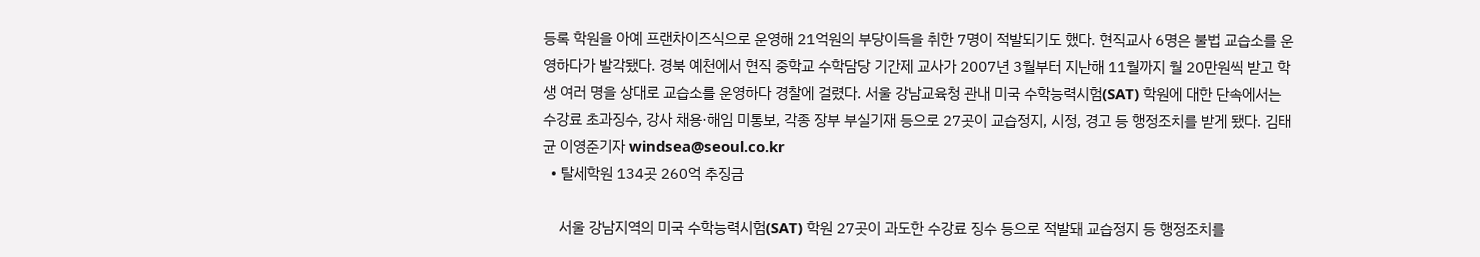등록 학원을 아예 프랜차이즈식으로 운영해 21억원의 부당이득을 취한 7명이 적발되기도 했다. 현직교사 6명은 불법 교습소를 운영하다가 발각됐다. 경북 예천에서 현직 중학교 수학담당 기간제 교사가 2007년 3월부터 지난해 11월까지 월 20만원씩 받고 학생 여러 명을 상대로 교습소를 운영하다 경찰에 걸렸다. 서울 강남교육청 관내 미국 수학능력시험(SAT) 학원에 대한 단속에서는 수강료 초과징수, 강사 채용·해임 미통보, 각종 장부 부실기재 등으로 27곳이 교습정지, 시정, 경고 등 행정조치를 받게 됐다. 김태균 이영준기자 windsea@seoul.co.kr
  • 탈세학원 134곳 260억 추징금

    서울 강남지역의 미국 수학능력시험(SAT) 학원 27곳이 과도한 수강료 징수 등으로 적발돼 교습정지 등 행정조치를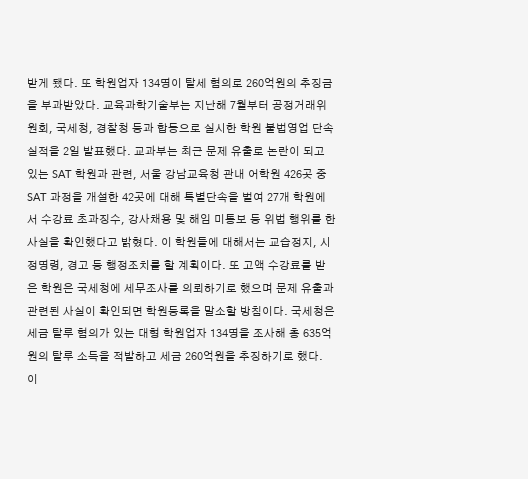받게 됐다. 또 학원업자 134명이 탈세 혐의로 260억원의 추징금을 부과받았다. 교육과학기술부는 지난해 7월부터 공정거래위원회, 국세청, 경찰청 등과 합동으로 실시한 학원 불법영업 단속 실적을 2일 발표했다. 교과부는 최근 문제 유출로 논란이 되고 있는 SAT 학원과 관련, 서울 강남교육청 관내 어학원 426곳 중 SAT 과정을 개설한 42곳에 대해 특별단속을 벌여 27개 학원에서 수강료 초과징수, 강사채용 및 해임 미통보 등 위법 행위를 한 사실을 확인했다고 밝혔다. 이 학원들에 대해서는 교습정지, 시정명령, 경고 등 행정조치를 할 계획이다. 또 고액 수강료를 받은 학원은 국세청에 세무조사를 의뢰하기로 했으며 문제 유출과 관련된 사실이 확인되면 학원등록을 말소할 방침이다. 국세청은 세금 탈루 혐의가 있는 대형 학원업자 134명을 조사해 총 635억원의 탈루 소득을 적발하고 세금 260억원을 추징하기로 했다. 이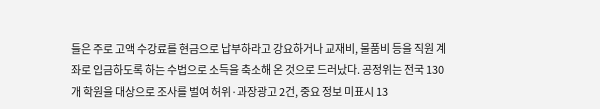들은 주로 고액 수강료를 현금으로 납부하라고 강요하거나 교재비, 물품비 등을 직원 계좌로 입금하도록 하는 수법으로 소득을 축소해 온 것으로 드러났다. 공정위는 전국 130개 학원을 대상으로 조사를 벌여 허위·과장광고 2건, 중요 정보 미표시 13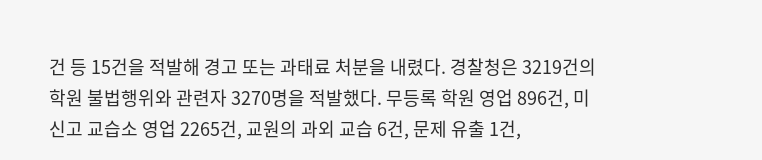건 등 15건을 적발해 경고 또는 과태료 처분을 내렸다. 경찰청은 3219건의 학원 불법행위와 관련자 3270명을 적발했다. 무등록 학원 영업 896건, 미신고 교습소 영업 2265건, 교원의 과외 교습 6건, 문제 유출 1건,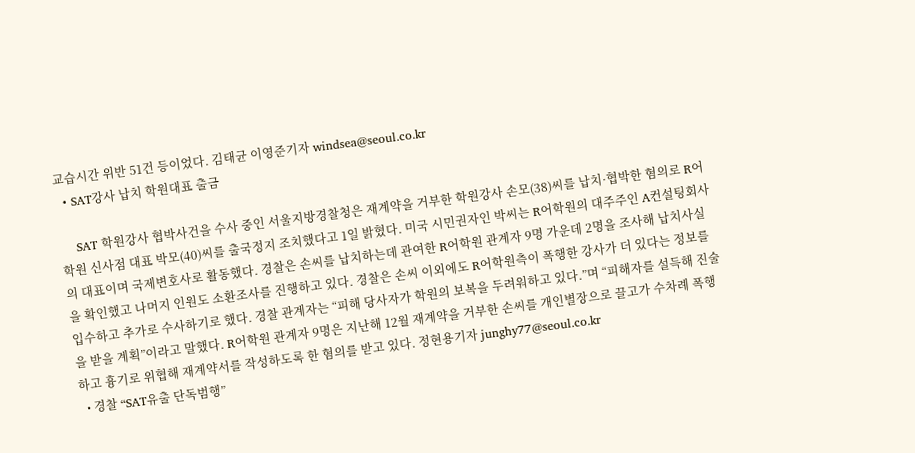교습시간 위반 51건 등이었다. 김태균 이영준기자 windsea@seoul.co.kr
  • SAT강사 납치 학원대표 출금

    SAT 학원강사 협박사건을 수사 중인 서울지방경찰청은 재계약을 거부한 학원강사 손모(38)씨를 납치·협박한 혐의로 R어학원 신사점 대표 박모(40)씨를 출국정지 조치했다고 1일 밝혔다. 미국 시민권자인 박씨는 R어학원의 대주주인 A컨설팅회사의 대표이며 국제변호사로 활동했다. 경찰은 손씨를 납치하는데 관여한 R어학원 관계자 9명 가운데 2명을 조사해 납치사실을 확인했고 나머지 인원도 소환조사를 진행하고 있다. 경찰은 손씨 이외에도 R어학원측이 폭행한 강사가 더 있다는 정보를 입수하고 추가로 수사하기로 했다. 경찰 관계자는 “피해 당사자가 학원의 보복을 두려워하고 있다.”며 “피해자를 설득해 진술을 받을 계획”이라고 말했다. R어학원 관계자 9명은 지난해 12월 재계약을 거부한 손씨를 개인별장으로 끌고가 수차례 폭행하고 흉기로 위협해 재계약서를 작성하도록 한 혐의를 받고 있다. 정현용기자 junghy77@seoul.co.kr
  • 경찰 “SAT유출 단독범행”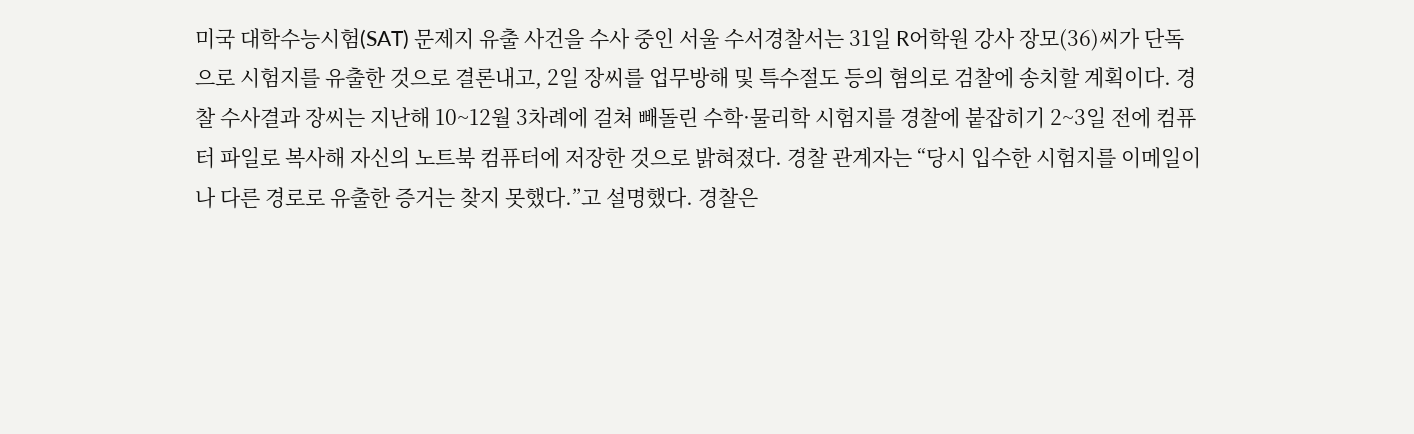미국 대학수능시험(SAT) 문제지 유출 사건을 수사 중인 서울 수서경찰서는 31일 R어학원 강사 장모(36)씨가 단독으로 시험지를 유출한 것으로 결론내고, 2일 장씨를 업무방해 및 특수절도 등의 혐의로 검찰에 송치할 계획이다. 경찰 수사결과 장씨는 지난해 10~12월 3차례에 걸쳐 빼돌린 수학·물리학 시험지를 경찰에 붙잡히기 2~3일 전에 컴퓨터 파일로 복사해 자신의 노트북 컴퓨터에 저장한 것으로 밝혀졌다. 경찰 관계자는 “당시 입수한 시험지를 이메일이나 다른 경로로 유출한 증거는 찾지 못했다.”고 설명했다. 경찰은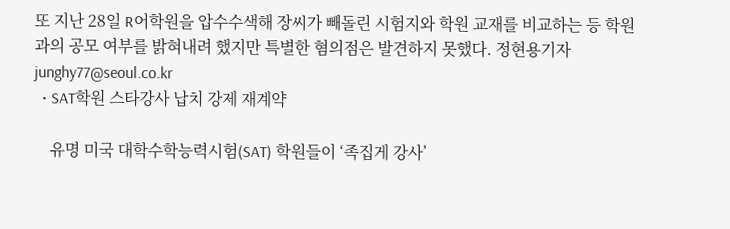또 지난 28일 R어학원을 압수수색해 장씨가 빼돌린 시험지와 학원 교재를 비교하는 등 학원과의 공모 여부를 밝혀내려 했지만 특별한 혐의점은 발견하지 못했다. 정현용기자 junghy77@seoul.co.kr
  • SAT학원 스타강사 납치 강제 재계약

    유명 미국 대학수학능력시험(SAT) 학원들이 ‘족집게 강사’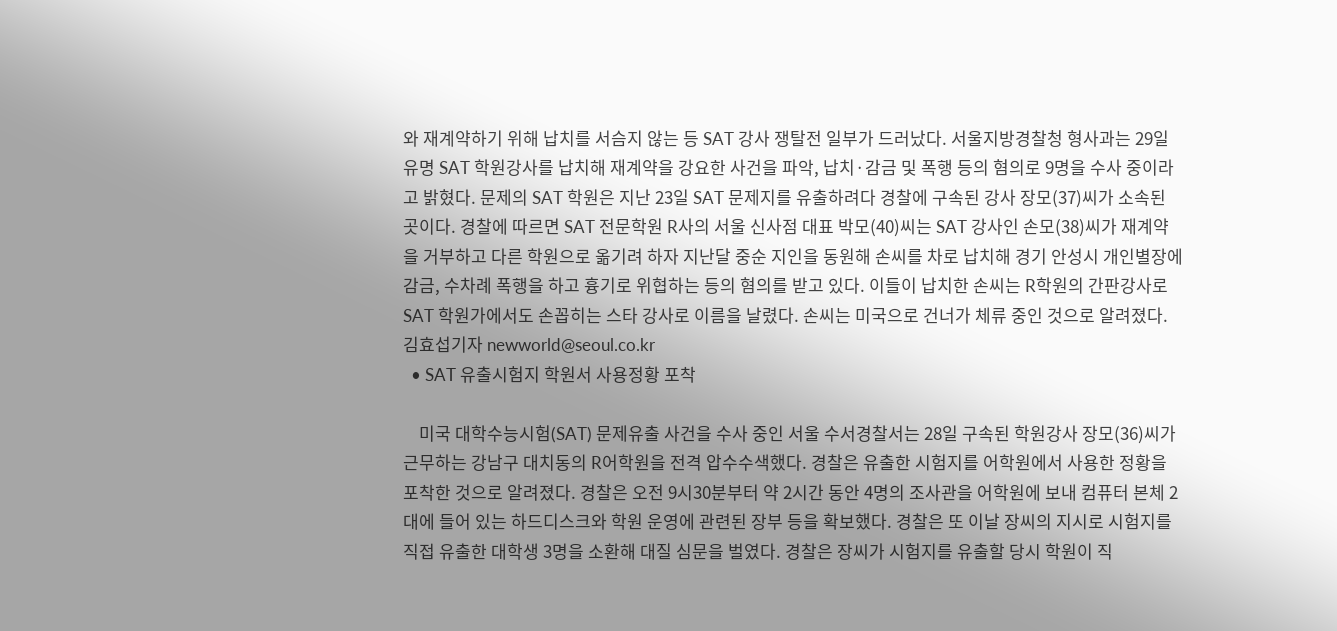와 재계약하기 위해 납치를 서슴지 않는 등 SAT 강사 쟁탈전 일부가 드러났다. 서울지방경찰청 형사과는 29일 유명 SAT 학원강사를 납치해 재계약을 강요한 사건을 파악, 납치·감금 및 폭행 등의 혐의로 9명을 수사 중이라고 밝혔다. 문제의 SAT 학원은 지난 23일 SAT 문제지를 유출하려다 경찰에 구속된 강사 장모(37)씨가 소속된 곳이다. 경찰에 따르면 SAT 전문학원 R사의 서울 신사점 대표 박모(40)씨는 SAT 강사인 손모(38)씨가 재계약을 거부하고 다른 학원으로 옮기려 하자 지난달 중순 지인을 동원해 손씨를 차로 납치해 경기 안성시 개인별장에 감금, 수차례 폭행을 하고 흉기로 위협하는 등의 혐의를 받고 있다. 이들이 납치한 손씨는 R학원의 간판강사로 SAT 학원가에서도 손꼽히는 스타 강사로 이름을 날렸다. 손씨는 미국으로 건너가 체류 중인 것으로 알려졌다. 김효섭기자 newworld@seoul.co.kr
  • SAT 유출시험지 학원서 사용정황 포착

    미국 대학수능시험(SAT) 문제유출 사건을 수사 중인 서울 수서경찰서는 28일 구속된 학원강사 장모(36)씨가 근무하는 강남구 대치동의 R어학원을 전격 압수수색했다. 경찰은 유출한 시험지를 어학원에서 사용한 정황을 포착한 것으로 알려졌다. 경찰은 오전 9시30분부터 약 2시간 동안 4명의 조사관을 어학원에 보내 컴퓨터 본체 2대에 들어 있는 하드디스크와 학원 운영에 관련된 장부 등을 확보했다. 경찰은 또 이날 장씨의 지시로 시험지를 직접 유출한 대학생 3명을 소환해 대질 심문을 벌였다. 경찰은 장씨가 시험지를 유출할 당시 학원이 직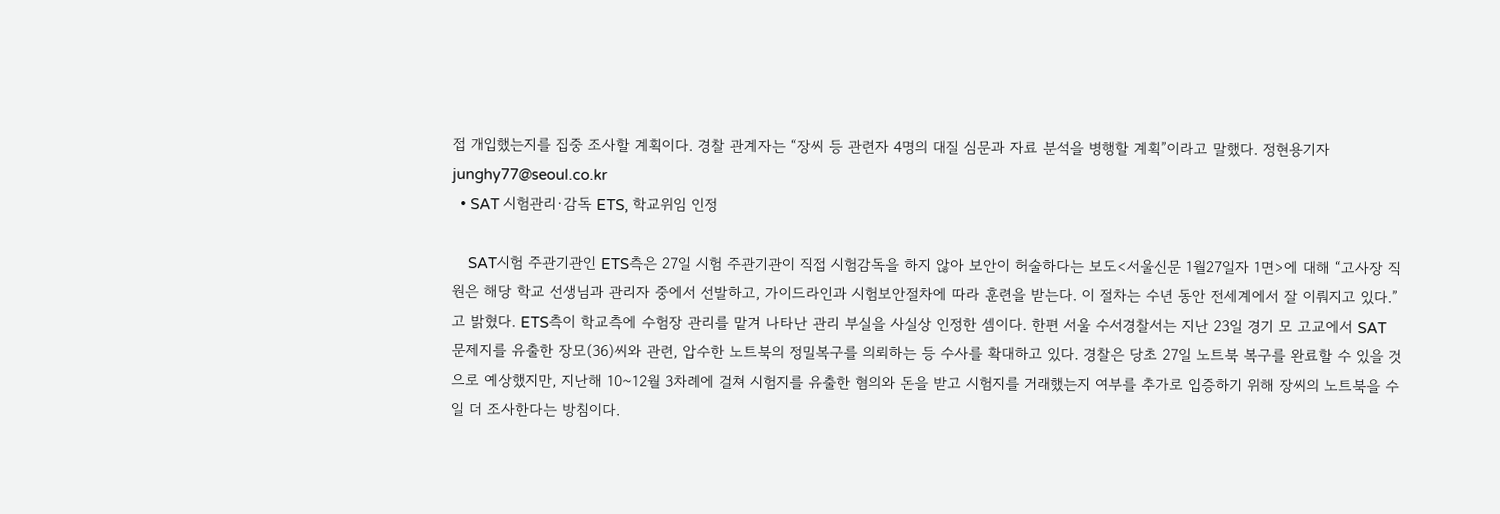접 개입했는지를 집중 조사할 계획이다. 경찰 관계자는 “장씨 등 관련자 4명의 대질 심문과 자료 분석을 병행할 계획”이라고 말했다. 정현용기자 junghy77@seoul.co.kr
  • SAT 시험관리·감독 ETS, 학교위임 인정

    SAT시험 주관기관인 ETS측은 27일 시험 주관기관이 직접 시험감독을 하지 않아 보안이 허술하다는 보도<서울신문 1월27일자 1면>에 대해 “고사장 직원은 해당 학교 선생님과 관리자 중에서 선발하고, 가이드라인과 시험보안절차에 따라 훈련을 받는다. 이 절차는 수년 동안 전세계에서 잘 이뤄지고 있다.”고 밝혔다. ETS측이 학교측에 수험장 관리를 맡겨 나타난 관리 부실을 사실상 인정한 셈이다. 한편 서울 수서경찰서는 지난 23일 경기 모 고교에서 SAT 문제지를 유출한 장모(36)씨와 관련, 압수한 노트북의 정밀복구를 의뢰하는 등 수사를 확대하고 있다. 경찰은 당초 27일 노트북 복구를 완료할 수 있을 것으로 예상했지만, 지난해 10~12월 3차례에 걸쳐 시험지를 유출한 혐의와 돈을 받고 시험지를 거래했는지 여부를 추가로 입증하기 위해 장씨의 노트북을 수일 더 조사한다는 방침이다.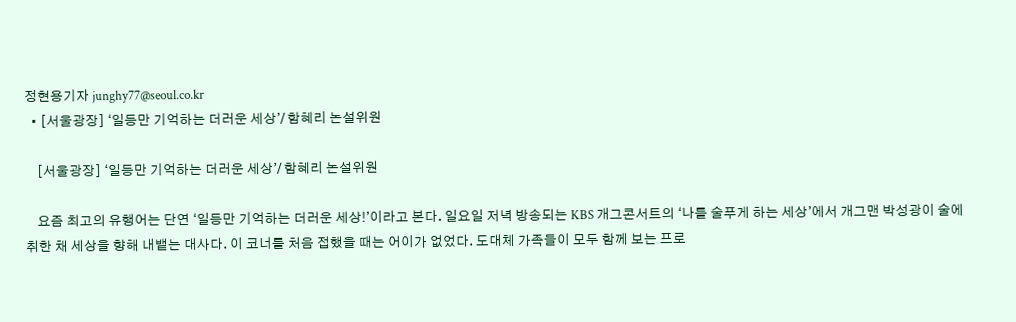정현용기자 junghy77@seoul.co.kr
  • [서울광장] ‘일등만 기억하는 더러운 세상’/ 함혜리 논설위원

    [서울광장] ‘일등만 기억하는 더러운 세상’/ 함혜리 논설위원

    요즘 최고의 유행어는 단연 ‘일등만 기억하는 더러운 세상!’이라고 본다. 일요일 저녁 방송되는 KBS 개그콘서트의 ‘나를 술푸게 하는 세상’에서 개그맨 박성광이 술에 취한 채 세상을 향해 내뱉는 대사다. 이 코너를 처음 접했을 때는 어이가 없었다. 도대체 가족들이 모두 함께 보는 프로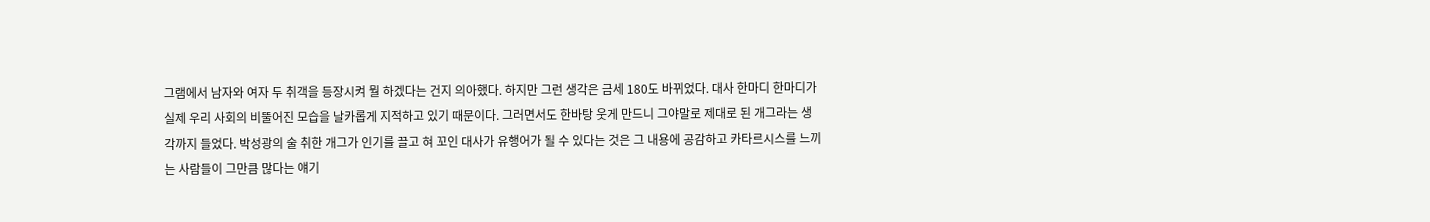그램에서 남자와 여자 두 취객을 등장시켜 뭘 하겠다는 건지 의아했다. 하지만 그런 생각은 금세 180도 바뀌었다. 대사 한마디 한마디가 실제 우리 사회의 비뚤어진 모습을 날카롭게 지적하고 있기 때문이다. 그러면서도 한바탕 웃게 만드니 그야말로 제대로 된 개그라는 생각까지 들었다. 박성광의 술 취한 개그가 인기를 끌고 혀 꼬인 대사가 유행어가 될 수 있다는 것은 그 내용에 공감하고 카타르시스를 느끼는 사람들이 그만큼 많다는 얘기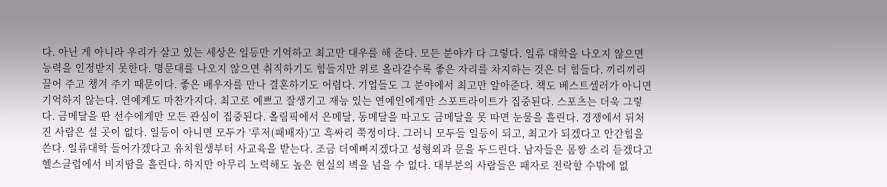다. 아닌 게 아니라 우리가 살고 있는 세상은 일등만 기억하고 최고만 대우를 해 준다. 모든 분야가 다 그렇다. 일류 대학을 나오지 않으면 능력을 인정받지 못한다. 명문대를 나오지 않으면 취직하기도 힘들지만 위로 올라갈수록 좋은 자리를 차지하는 것은 더 힘들다. 끼리끼리 끌어 주고 챙겨 주기 때문이다. 좋은 배우자를 만나 결혼하기도 어렵다. 기업들도 그 분야에서 최고만 알아준다. 책도 베스트셀러가 아니면 기억하지 않는다. 연예계도 마찬가지다. 최고로 예쁘고 잘생기고 재능 있는 연예인에게만 스포트라이트가 집중된다. 스포츠는 더욱 그렇다. 금메달을 딴 선수에게만 모든 관심이 집중된다. 올림픽에서 은메달, 동메달을 따고도 금메달을 못 따면 눈물을 흘린다. 경쟁에서 뒤처진 사람은 설 곳이 없다. 일등이 아니면 모두가 ‘루저(패배자)’고 흑싸리 쭉정이다. 그러니 모두들 일등이 되고, 최고가 되겠다고 안간힘을 쓴다. 일류대학 들어가겠다고 유치원생부터 사교육을 받는다. 조금 더예뻐지겠다고 성형외과 문을 두드린다. 남자들은 몸짱 소리 듣겠다고 헬스클럽에서 비지땀을 흘린다. 하지만 아무리 노력해도 높은 현실의 벽을 넘을 수 없다. 대부분의 사람들은 패자로 전락할 수밖에 없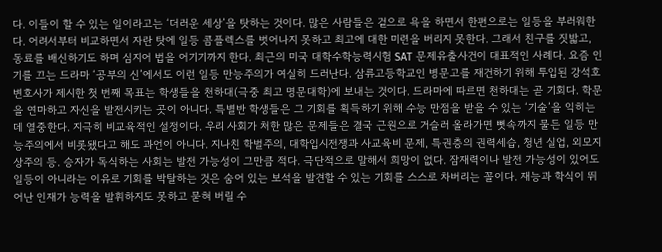다. 이들이 할 수 있는 일이라고는 ‘더러운 세상’을 탓하는 것이다. 많은 사람들은 겉으로 욕을 하면서 한편으로는 일등을 부러워한다. 어려서부터 비교하면서 자란 탓에 일등 콤플렉스를 벗어나지 못하고 최고에 대한 미련을 버리지 못한다. 그래서 친구를 짓밟고, 동료를 배신하기도 하며 심지어 법을 어기기까지 한다. 최근의 미국 대학수학능력시험 SAT 문제유출사건이 대표적인 사례다. 요즘 인기를 끄는 드라마 ‘공부의 신’에서도 이런 일등 만능주의가 여실히 드러난다. 삼류고등학교인 병문고를 재건하기 위해 투입된 강석호 변호사가 제시한 첫 번째 목표는 학생들을 천하대(극중 최고 명문대학)에 보내는 것이다. 드라마에 따르면 천하대는 곧 기회다. 학문을 연마하고 자신을 발전시키는 곳이 아니다. 특별반 학생들은 그 기회를 획득하기 위해 수능 만점을 받을 수 있는 ‘기술’을 익히는 데 열중한다. 지극히 비교육적인 설정이다. 우리 사회가 처한 많은 문제들은 결국 근원으로 거슬러 올라가면 뼛속까지 물든 일등 만능주의에서 비롯됐다고 해도 과언이 아니다. 지나친 학벌주의, 대학입시전쟁과 사교육비 문제, 특권층의 권력세습, 청년 실업, 외모지상주의 등. 승자가 독식하는 사회는 발전 가능성이 그만큼 적다. 극단적으로 말해서 희망이 없다. 잠재력이나 발전 가능성이 있어도 일등이 아니라는 이유로 기회를 박탈하는 것은 숨어 있는 보석을 발견할 수 있는 기회를 스스로 차버리는 꼴이다. 재능과 학식이 뛰어난 인재가 능력을 발휘하지도 못하고 묻혀 버릴 수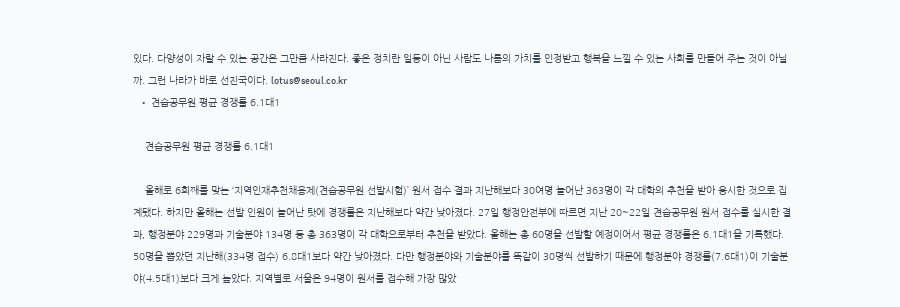있다. 다양성이 자랄 수 있는 공간은 그만큼 사라진다. 좋은 정치란 일등이 아닌 사람도 나름의 가치를 인정받고 행복을 느낄 수 있는 사회를 만들어 주는 것이 아닐까. 그런 나라가 바로 선진국이다. lotus@seoul.co.kr
  • 견습공무원 평균 경쟁률 6.1대1

    견습공무원 평균 경쟁률 6.1대1

    올해로 6회째를 맞는 ‘지역인재추천채용제(견습공무원 선발시험)’ 원서 접수 결과 지난해보다 30여명 늘어난 363명이 각 대학의 추천을 받아 응시한 것으로 집계됐다. 하지만 올해는 선발 인원이 늘어난 탓에 경쟁률은 지난해보다 약간 낮아졌다. 27일 행정안전부에 따르면 지난 20~22일 견습공무원 원서 접수를 실시한 결과, 행정분야 229명과 기술분야 134명 등 총 363명이 각 대학으로부터 추천을 받았다. 올해는 총 60명을 선발할 예정이어서 평균 경쟁률은 6.1대1을 기록했다. 50명을 뽑았던 지난해(334명 접수) 6.8대1보다 약간 낮아졌다. 다만 행정분야와 기술분야를 똑같이 30명씩 선발하기 때문에 행정분야 경쟁률(7.6대1)이 기술분야(4.5대1)보다 크게 높았다. 지역별로 서울은 94명이 원서를 접수해 가장 많았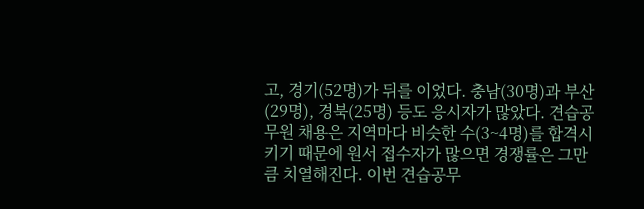고, 경기(52명)가 뒤를 이었다. 충남(30명)과 부산(29명), 경북(25명) 등도 응시자가 많았다. 견습공무원 채용은 지역마다 비슷한 수(3~4명)를 합격시키기 때문에 원서 접수자가 많으면 경쟁률은 그만큼 치열해진다. 이번 견습공무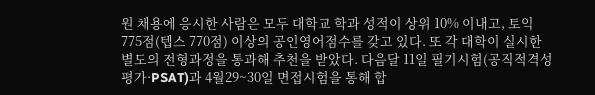원 채용에 응시한 사람은 모두 대학교 학과 성적이 상위 10% 이내고, 토익 775점(텝스 770점) 이상의 공인영어점수를 갖고 있다. 또 각 대학이 실시한 별도의 전형과정을 통과해 추천을 받았다. 다음달 11일 필기시험(공직적격성평가·PSAT)과 4월29~30일 면접시험을 통해 합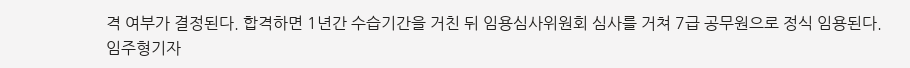격 여부가 결정된다. 합격하면 1년간 수습기간을 거친 뒤 임용심사위원회 심사를 거쳐 7급 공무원으로 정식 임용된다. 임주형기자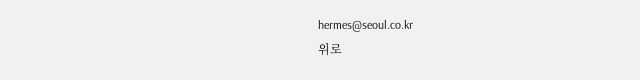hermes@seoul.co.kr
위로